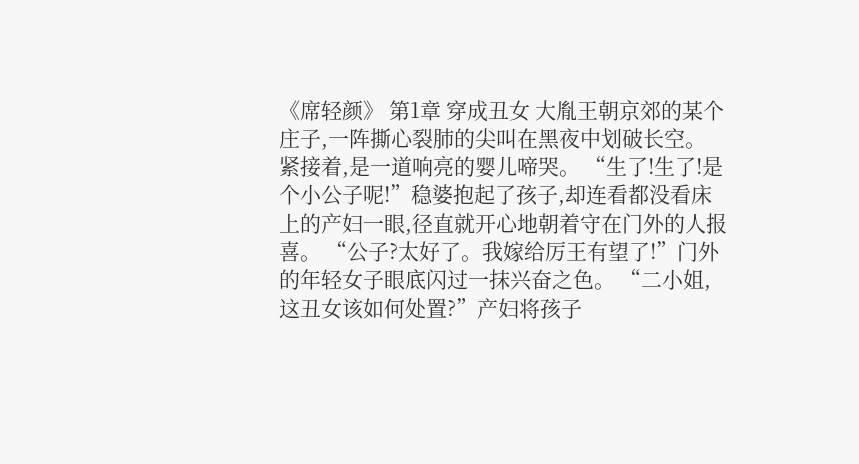《席轻颜》 第1章 穿成丑女 大胤王朝京郊的某个庄子,一阵撕心裂肺的尖叫在黑夜中划破长空。 紧接着,是一道响亮的婴儿啼哭。 “生了!生了!是个小公子呢!”稳婆抱起了孩子,却连看都没看床上的产妇一眼,径直就开心地朝着守在门外的人报喜。 “公子?太好了。我嫁给厉王有望了!”门外的年轻女子眼底闪过一抹兴奋之色。 “二小姐,这丑女该如何处置?”产妇将孩子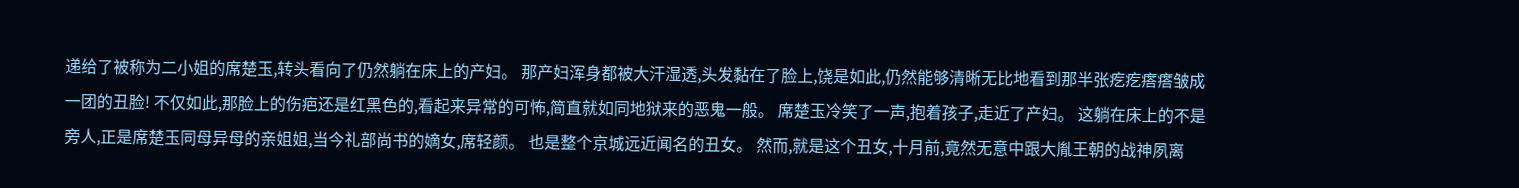递给了被称为二小姐的席楚玉,转头看向了仍然躺在床上的产妇。 那产妇浑身都被大汗湿透,头发黏在了脸上,饶是如此,仍然能够清晰无比地看到那半张疙疙瘩瘩皱成一团的丑脸! 不仅如此,那脸上的伤疤还是红黑色的,看起来异常的可怖,简直就如同地狱来的恶鬼一般。 席楚玉冷笑了一声,抱着孩子,走近了产妇。 这躺在床上的不是旁人,正是席楚玉同母异母的亲姐姐,当今礼部尚书的嫡女,席轻颜。 也是整个京城远近闻名的丑女。 然而,就是这个丑女,十月前,竟然无意中跟大胤王朝的战神夙离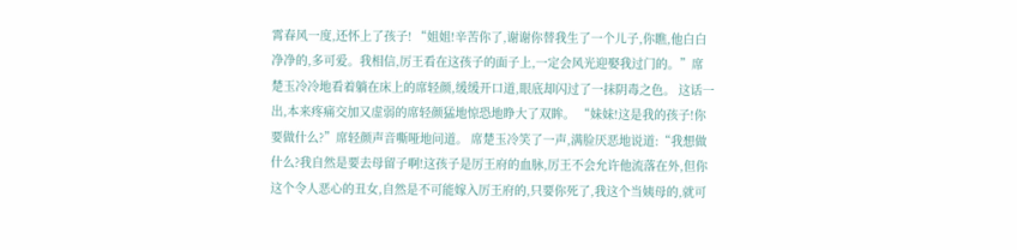霄春风一度,还怀上了孩子! “姐姐!辛苦你了,谢谢你替我生了一个儿子,你瞧,他白白净净的,多可爱。我相信,厉王看在这孩子的面子上,一定会风光迎娶我过门的。”席楚玉冷冷地看着躺在床上的席轻颜,缓缓开口道,眼底却闪过了一抹阴毒之色。 这话一出,本来疼痛交加又虚弱的席轻颜猛地惊恐地睁大了双眸。 “妹妹!这是我的孩子!你要做什么?”席轻颜声音嘶哑地问道。 席楚玉冷笑了一声,满脸厌恶地说道:“我想做什么?我自然是要去母留子啊!这孩子是厉王府的血脉,厉王不会允许他流落在外,但你这个令人恶心的丑女,自然是不可能嫁入厉王府的,只要你死了,我这个当姨母的,就可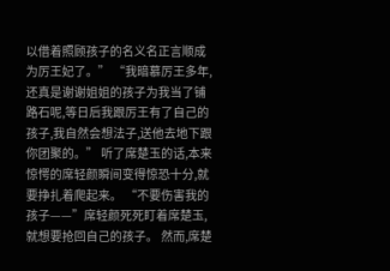以借着照顾孩子的名义名正言顺成为厉王妃了。” “我暗慕厉王多年,还真是谢谢姐姐的孩子为我当了铺路石呢,等日后我跟厉王有了自己的孩子,我自然会想法子,送他去地下跟你团聚的。” 听了席楚玉的话,本来惊愕的席轻颜瞬间变得惊恐十分,就要挣扎着爬起来。 “不要伤害我的孩子——”席轻颜死死盯着席楚玉,就想要抢回自己的孩子。 然而,席楚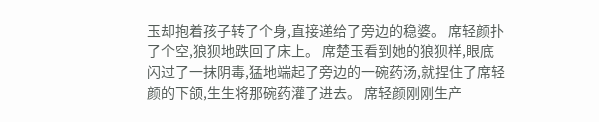玉却抱着孩子转了个身,直接递给了旁边的稳婆。 席轻颜扑了个空,狼狈地跌回了床上。 席楚玉看到她的狼狈样,眼底闪过了一抹阴毒,猛地端起了旁边的一碗药汤,就捏住了席轻颜的下颌,生生将那碗药灌了进去。 席轻颜刚刚生产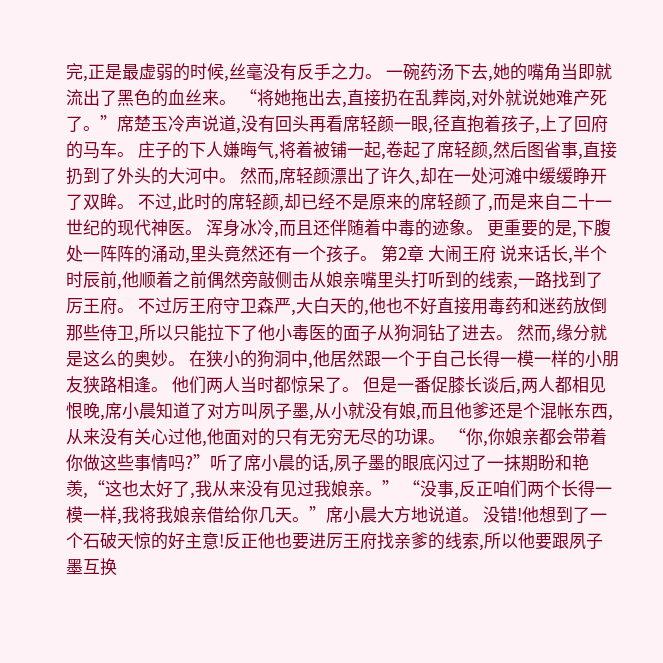完,正是最虚弱的时候,丝毫没有反手之力。 一碗药汤下去,她的嘴角当即就流出了黑色的血丝来。 “将她拖出去,直接扔在乱葬岗,对外就说她难产死了。”席楚玉冷声说道,没有回头再看席轻颜一眼,径直抱着孩子,上了回府的马车。 庄子的下人嫌晦气,将着被铺一起,卷起了席轻颜,然后图省事,直接扔到了外头的大河中。 然而,席轻颜漂出了许久,却在一处河滩中缓缓睁开了双眸。 不过,此时的席轻颜,却已经不是原来的席轻颜了,而是来自二十一世纪的现代神医。 浑身冰冷,而且还伴随着中毒的迹象。 更重要的是,下腹处一阵阵的涌动,里头竟然还有一个孩子。 第2章 大闹王府 说来话长,半个时辰前,他顺着之前偶然旁敲侧击从娘亲嘴里头打听到的线索,一路找到了厉王府。 不过厉王府守卫森严,大白天的,他也不好直接用毒药和迷药放倒那些侍卫,所以只能拉下了他小毒医的面子从狗洞钻了进去。 然而,缘分就是这么的奥妙。 在狭小的狗洞中,他居然跟一个于自己长得一模一样的小朋友狭路相逢。 他们两人当时都惊呆了。 但是一番促膝长谈后,两人都相见恨晚,席小晨知道了对方叫夙子墨,从小就没有娘,而且他爹还是个混帐东西,从来没有关心过他,他面对的只有无穷无尽的功课。 “你,你娘亲都会带着你做这些事情吗?”听了席小晨的话,夙子墨的眼底闪过了一抹期盼和艳羡,“这也太好了,我从来没有见过我娘亲。” “没事,反正咱们两个长得一模一样,我将我娘亲借给你几天。”席小晨大方地说道。 没错!他想到了一个石破天惊的好主意!反正他也要进厉王府找亲爹的线索,所以他要跟夙子墨互换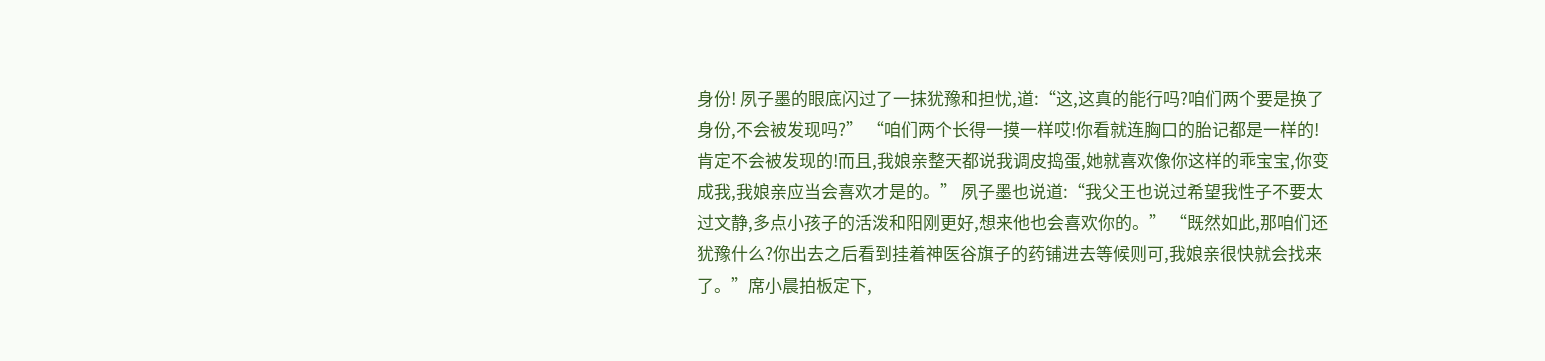身份! 夙子墨的眼底闪过了一抹犹豫和担忧,道:“这,这真的能行吗?咱们两个要是换了身份,不会被发现吗?” “咱们两个长得一摸一样哎!你看就连胸口的胎记都是一样的!肯定不会被发现的!而且,我娘亲整天都说我调皮捣蛋,她就喜欢像你这样的乖宝宝,你变成我,我娘亲应当会喜欢才是的。” 夙子墨也说道:“我父王也说过希望我性子不要太过文静,多点小孩子的活泼和阳刚更好,想来他也会喜欢你的。” “既然如此,那咱们还犹豫什么?你出去之后看到挂着神医谷旗子的药铺进去等候则可,我娘亲很快就会找来了。”席小晨拍板定下,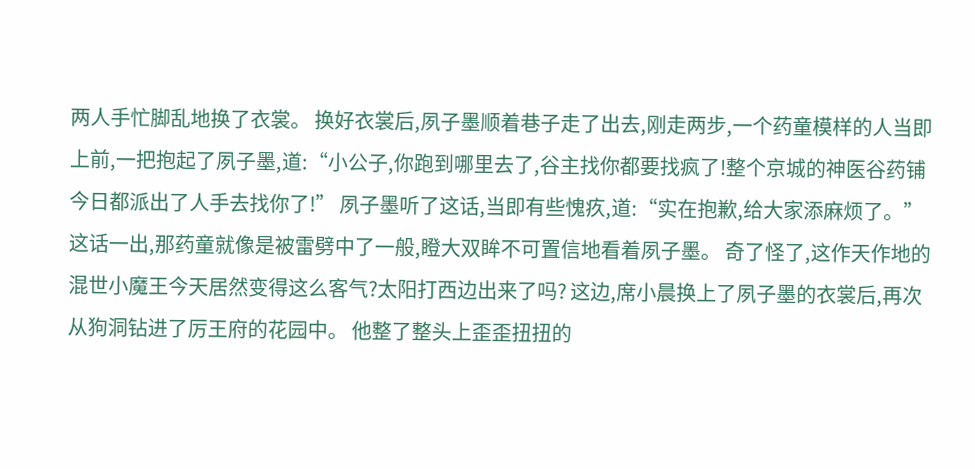两人手忙脚乱地换了衣裳。 换好衣裳后,夙子墨顺着巷子走了出去,刚走两步,一个药童模样的人当即上前,一把抱起了夙子墨,道:“小公子,你跑到哪里去了,谷主找你都要找疯了!整个京城的神医谷药铺今日都派出了人手去找你了!” 夙子墨听了这话,当即有些愧疚,道:“实在抱歉,给大家添麻烦了。” 这话一出,那药童就像是被雷劈中了一般,瞪大双眸不可置信地看着夙子墨。 奇了怪了,这作天作地的混世小魔王今天居然变得这么客气?太阳打西边出来了吗? 这边,席小晨换上了夙子墨的衣裳后,再次从狗洞钻进了厉王府的花园中。 他整了整头上歪歪扭扭的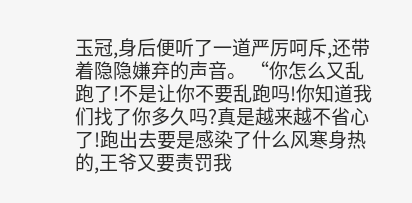玉冠,身后便听了一道严厉呵斥,还带着隐隐嫌弃的声音。 “你怎么又乱跑了!不是让你不要乱跑吗!你知道我们找了你多久吗?真是越来越不省心了!跑出去要是感染了什么风寒身热的,王爷又要责罚我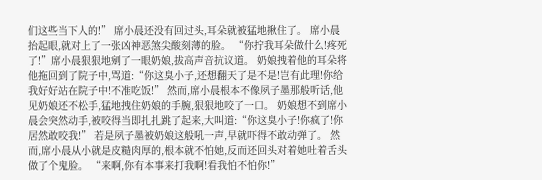们这些当下人的!” 席小晨还没有回过头,耳朵就被猛地揪住了。 席小晨抬起眼,就对上了一张凶神恶煞尖酸刻薄的脸。 “你拧我耳朵做什么!疼死了!”席小晨狠狠地剜了一眼奶娘,拔高声音抗议道。 奶娘拽着他的耳朵将他拖回到了院子中,骂道:“你这臭小子,还想翻天了是不是!岂有此理!你给我好好站在院子中!不准吃饭!” 然而,席小晨根本不像夙子墨那般听话,他见奶娘还不松手,猛地拽住奶娘的手腕,狠狠地咬了一口。 奶娘想不到席小晨会突然动手,被咬得当即扎扎跳了起来,大叫道:“你这臭小子!你疯了!你居然敢咬我!” 若是夙子墨被奶娘这般吼一声,早就吓得不敢动弹了。 然而,席小晨从小就是皮糙肉厚的,根本就不怕她,反而还回头对着她吐着舌头做了个鬼脸。 “来啊,你有本事来打我啊!看我怕不怕你!”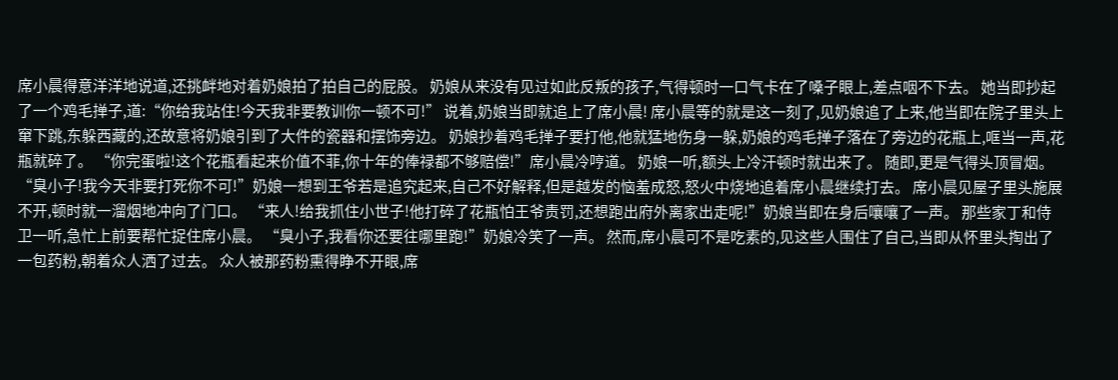席小晨得意洋洋地说道,还挑衅地对着奶娘拍了拍自己的屁股。 奶娘从来没有见过如此反叛的孩子,气得顿时一口气卡在了嗓子眼上,差点咽不下去。 她当即抄起了一个鸡毛掸子,道:“你给我站住!今天我非要教训你一顿不可!” 说着,奶娘当即就追上了席小晨! 席小晨等的就是这一刻了,见奶娘追了上来,他当即在院子里头上窜下跳,东躲西藏的,还故意将奶娘引到了大件的瓷器和摆饰旁边。 奶娘抄着鸡毛掸子要打他,他就猛地伤身一躲,奶娘的鸡毛掸子落在了旁边的花瓶上,哐当一声,花瓶就碎了。 “你完蛋啦!这个花瓶看起来价值不菲,你十年的俸禄都不够赔偿!”席小晨冷哼道。 奶娘一听,额头上冷汗顿时就出来了。 随即,更是气得头顶冒烟。 “臭小子!我今天非要打死你不可!”奶娘一想到王爷若是追究起来,自己不好解释,但是越发的恼羞成怒,怒火中烧地追着席小晨继续打去。 席小晨见屋子里头施展不开,顿时就一溜烟地冲向了门口。 “来人!给我抓住小世子!他打碎了花瓶怕王爷责罚,还想跑出府外离家出走呢!”奶娘当即在身后嚷嚷了一声。 那些家丁和侍卫一听,急忙上前要帮忙捉住席小晨。 “臭小子,我看你还要往哪里跑!”奶娘冷笑了一声。 然而,席小晨可不是吃素的,见这些人围住了自己,当即从怀里头掏出了一包药粉,朝着众人洒了过去。 众人被那药粉熏得睁不开眼,席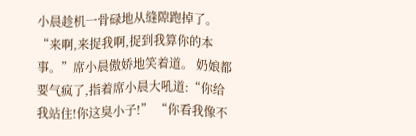小晨趁机一骨碌地从缝隙跑掉了。 “来啊,来捉我啊,捉到我算你的本事。”席小晨傲娇地笑着道。 奶娘都要气疯了,指着席小晨大吼道:“你给我站住!你这臭小子!” “你看我像不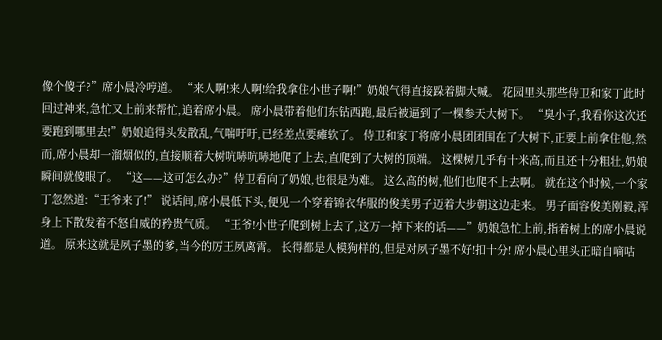像个傻子?”席小晨冷哼道。 “来人啊!来人啊!给我拿住小世子啊!”奶娘气得直接跺着脚大喊。 花园里头那些侍卫和家丁此时回过神来,急忙又上前来帮忙,追着席小晨。 席小晨带着他们东钻西跑,最后被逼到了一棵参天大树下。 “臭小子,我看你这次还要跑到哪里去!”奶娘追得头发散乱,气喘吁吁,已经差点要瘫软了。 侍卫和家丁将席小晨团团围在了大树下,正要上前拿住他,然而,席小晨却一溜烟似的,直接顺着大树吭哧吭哧地爬了上去,直爬到了大树的顶端。 这棵树几乎有十米高,而且还十分粗壮,奶娘瞬间就傻眼了。 “这——这可怎么办?”侍卫看向了奶娘,也很是为难。 这么高的树,他们也爬不上去啊。 就在这个时候,一个家丁忽然道:“王爷来了!” 说话间,席小晨低下头,便见一个穿着锦衣华服的俊美男子迈着大步朝这边走来。 男子面容俊美刚毅,浑身上下散发着不怒自威的矜贵气质。 “王爷!小世子爬到树上去了,这万一掉下来的话——”奶娘急忙上前,指着树上的席小晨说道。 原来这就是夙子墨的爹,当今的厉王夙离霄。 长得都是人模狗样的,但是对夙子墨不好!扣十分! 席小晨心里头正暗自嘀咕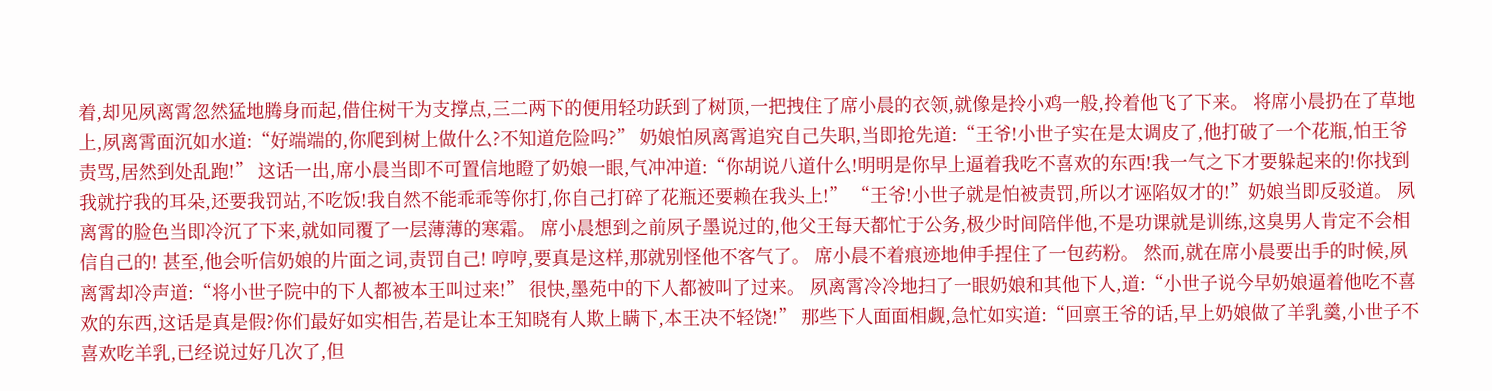着,却见夙离霄忽然猛地腾身而起,借住树干为支撑点,三二两下的便用轻功跃到了树顶,一把拽住了席小晨的衣领,就像是拎小鸡一般,拎着他飞了下来。 将席小晨扔在了草地上,夙离霄面沉如水道:“好端端的,你爬到树上做什么?不知道危险吗?” 奶娘怕夙离霄追究自己失职,当即抢先道:“王爷!小世子实在是太调皮了,他打破了一个花瓶,怕王爷责骂,居然到处乱跑!” 这话一出,席小晨当即不可置信地瞪了奶娘一眼,气冲冲道:“你胡说八道什么!明明是你早上逼着我吃不喜欢的东西!我一气之下才要躲起来的!你找到我就拧我的耳朵,还要我罚站,不吃饭!我自然不能乖乖等你打,你自己打碎了花瓶还要赖在我头上!” “王爷!小世子就是怕被责罚,所以才诬陷奴才的!”奶娘当即反驳道。 夙离霄的脸色当即冷沉了下来,就如同覆了一层薄薄的寒霜。 席小晨想到之前夙子墨说过的,他父王每天都忙于公务,极少时间陪伴他,不是功课就是训练,这臭男人肯定不会相信自己的! 甚至,他会听信奶娘的片面之词,责罚自己! 哼哼,要真是这样,那就别怪他不客气了。 席小晨不着痕迹地伸手捏住了一包药粉。 然而,就在席小晨要出手的时候,夙离霄却冷声道:“将小世子院中的下人都被本王叫过来!” 很快,墨苑中的下人都被叫了过来。 夙离霄冷冷地扫了一眼奶娘和其他下人,道:“小世子说今早奶娘逼着他吃不喜欢的东西,这话是真是假?你们最好如实相告,若是让本王知晓有人欺上瞒下,本王决不轻饶!” 那些下人面面相觑,急忙如实道:“回禀王爷的话,早上奶娘做了羊乳羹,小世子不喜欢吃羊乳,已经说过好几次了,但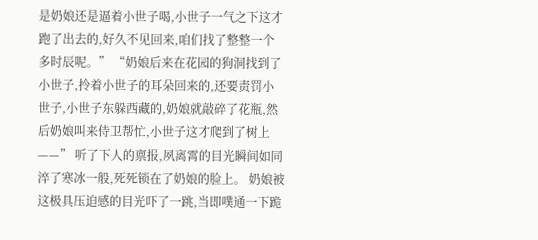是奶娘还是逼着小世子喝,小世子一气之下这才跑了出去的,好久不见回来,咱们找了整整一个多时辰呢。” “奶娘后来在花园的狗洞找到了小世子,拎着小世子的耳朵回来的,还要责罚小世子,小世子东躲西藏的,奶娘就敲碎了花瓶,然后奶娘叫来侍卫帮忙,小世子这才爬到了树上——” 听了下人的禀报,夙离霄的目光瞬间如同淬了寒冰一般,死死锁在了奶娘的脸上。 奶娘被这极具压迫感的目光吓了一跳,当即噗通一下跪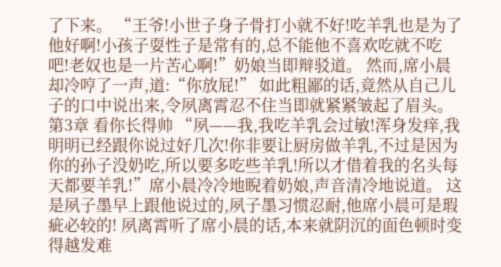了下来。 “王爷!小世子身子骨打小就不好!吃羊乳也是为了他好啊!小孩子耍性子是常有的,总不能他不喜欢吃就不吃吧!老奴也是一片苦心啊!”奶娘当即辩驳道。 然而,席小晨却冷哼了一声,道:“你放屁!” 如此粗鄙的话,竟然从自己儿子的口中说出来,令夙离霄忍不住当即就紧紧皱起了眉头。 第3章 看你长得帅 “夙——我,我吃羊乳会过敏!浑身发痒,我明明已经跟你说过好几次!你非要让厨房做羊乳,不过是因为你的孙子没奶吃,所以要多吃些羊乳!所以才借着我的名头每天都要羊乳!”席小晨冷冷地睨着奶娘,声音清冷地说道。 这是夙子墨早上跟他说过的,夙子墨习惯忍耐,他席小晨可是瑕疵必较的! 夙离霄听了席小晨的话,本来就阴沉的面色顿时变得越发难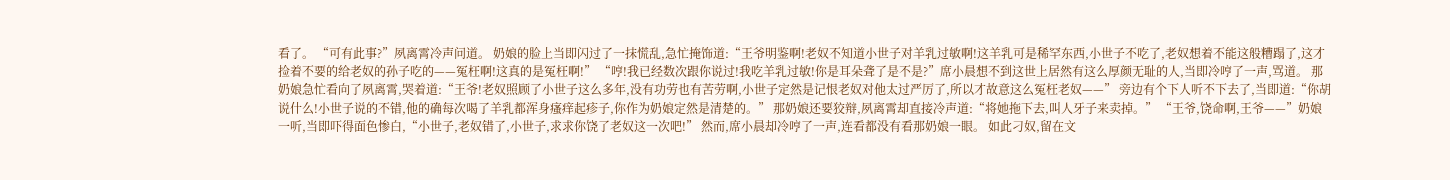看了。 “可有此事?”夙离霄冷声问道。 奶娘的脸上当即闪过了一抹慌乱,急忙掩饰道:“王爷明鉴啊!老奴不知道小世子对羊乳过敏啊!这羊乳可是稀罕东西,小世子不吃了,老奴想着不能这般糟蹋了,这才捡着不要的给老奴的孙子吃的——冤枉啊!这真的是冤枉啊!” “哼!我已经数次跟你说过!我吃羊乳过敏!你是耳朵聋了是不是?”席小晨想不到这世上居然有这么厚颜无耻的人,当即冷哼了一声,骂道。 那奶娘急忙看向了夙离霄,哭着道:“王爷!老奴照顾了小世子这么多年,没有功劳也有苦劳啊,小世子定然是记恨老奴对他太过严厉了,所以才故意这么冤枉老奴——” 旁边有个下人听不下去了,当即道:“你胡说什么!小世子说的不错,他的确每次喝了羊乳都浑身瘙痒起疹子,你作为奶娘定然是清楚的。” 那奶娘还要狡辩,夙离霄却直接冷声道:“将她拖下去,叫人牙子来卖掉。” “王爷,饶命啊,王爷——”奶娘一听,当即吓得面色惨白,“小世子,老奴错了,小世子,求求你饶了老奴这一次吧!” 然而,席小晨却冷哼了一声,连看都没有看那奶娘一眼。 如此刁奴,留在文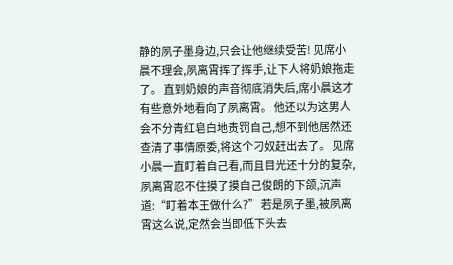静的夙子墨身边,只会让他继续受苦! 见席小晨不理会,夙离霄挥了挥手,让下人将奶娘拖走了。 直到奶娘的声音彻底消失后,席小晨这才有些意外地看向了夙离霄。 他还以为这男人会不分青红皂白地责罚自己,想不到他居然还查清了事情原委,将这个刁奴赶出去了。 见席小晨一直盯着自己看,而且目光还十分的复杂,夙离霄忍不住摸了摸自己俊朗的下颌,沉声道:“盯着本王做什么?” 若是夙子墨,被夙离霄这么说,定然会当即低下头去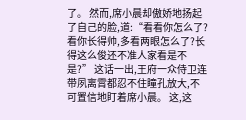了。 然而,席小晨却傲娇地扬起了自己的脸,道:“看看你怎么了?看你长得帅,多看两眼怎么了?长得这么俊还不准人家看是不是?” 这话一出,王府一众侍卫连带夙离霄都忍不住瞳孔放大,不可置信地盯着席小晨。 这,这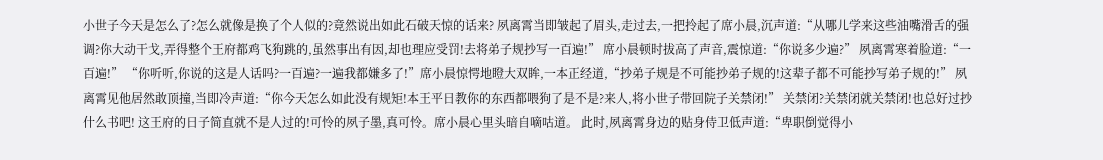小世子今天是怎么了?怎么就像是换了个人似的?竟然说出如此石破天惊的话来? 夙离霄当即皱起了眉头,走过去,一把拎起了席小晨,沉声道:“从哪儿学来这些油嘴滑舌的强调?你大动干戈,弄得整个王府都鸡飞狗跳的,虽然事出有因,却也理应受罚!去将弟子规抄写一百遍!” 席小晨顿时拔高了声音,震惊道:“你说多少遍?” 夙离霄寒着脸道:“一百遍!” “你听听,你说的这是人话吗?一百遍?一遍我都嫌多了!”席小晨惊愕地瞪大双眸,一本正经道,“抄弟子规是不可能抄弟子规的!这辈子都不可能抄写弟子规的!” 夙离霄见他居然敢顶撞,当即冷声道:“你今天怎么如此没有规矩!本王平日教你的东西都喂狗了是不是?来人,将小世子带回院子关禁闭!” 关禁闭?关禁闭就关禁闭!也总好过抄什么书吧! 这王府的日子简直就不是人过的!可怜的夙子墨,真可怜。席小晨心里头暗自嘀咕道。 此时,夙离霄身边的贴身侍卫低声道:“卑职倒觉得小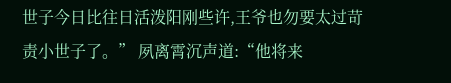世子今日比往日活泼阳刚些许,王爷也勿要太过苛责小世子了。” 夙离霄沉声道:“他将来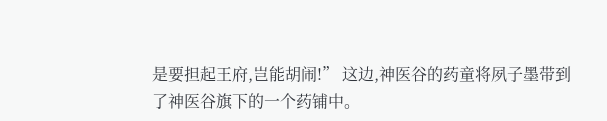是要担起王府,岂能胡闹!” 这边,神医谷的药童将夙子墨带到了神医谷旗下的一个药铺中。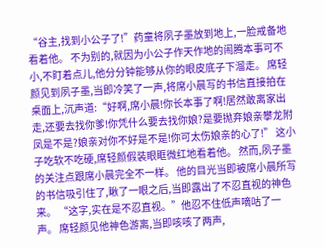“谷主,找到小公子了!”药童将夙子墨放到地上,一脸戒备地看着他。 不为别的,就因为小公子作天作地的闹腾本事可不小,不盯着点儿,他分分钟能够从你的眼皮底子下溜走。 席轻颜见到夙子墨,当即冷笑了一声,将席小晨写的书信直接拍在桌面上,沉声道:“好啊,席小晨!你长本事了啊!居然敢离家出走,还要去找你爹!你凭什么要去找你娘?是要抛弃娘亲攀龙附凤是不是?娘亲对你不好是不是!你可太伤娘亲的心了!” 这小子吃软不吃硬,席轻颜假装眼眶微红地看着他。 然而,夙子墨的关注点跟席小晨完全不一样。 他的目光当即被席小晨所写的书信吸引住了,瞅了一眼之后,当即露出了不忍直视的神色来。 “这字,实在是不忍直视。”他忍不住低声嘀咕了一声。 席轻颜见他神色游离,当即咳咳了两声,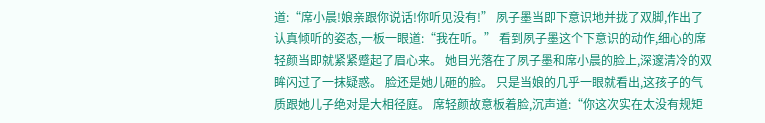道:“席小晨!娘亲跟你说话!你听见没有!” 夙子墨当即下意识地并拢了双脚,作出了认真倾听的姿态,一板一眼道:“我在听。” 看到夙子墨这个下意识的动作,细心的席轻颜当即就紧紧蹙起了眉心来。 她目光落在了夙子墨和席小晨的脸上,深邃清冷的双眸闪过了一抹疑惑。 脸还是她儿砸的脸。 只是当娘的几乎一眼就看出,这孩子的气质跟她儿子绝对是大相径庭。 席轻颜故意板着脸,沉声道:“你这次实在太没有规矩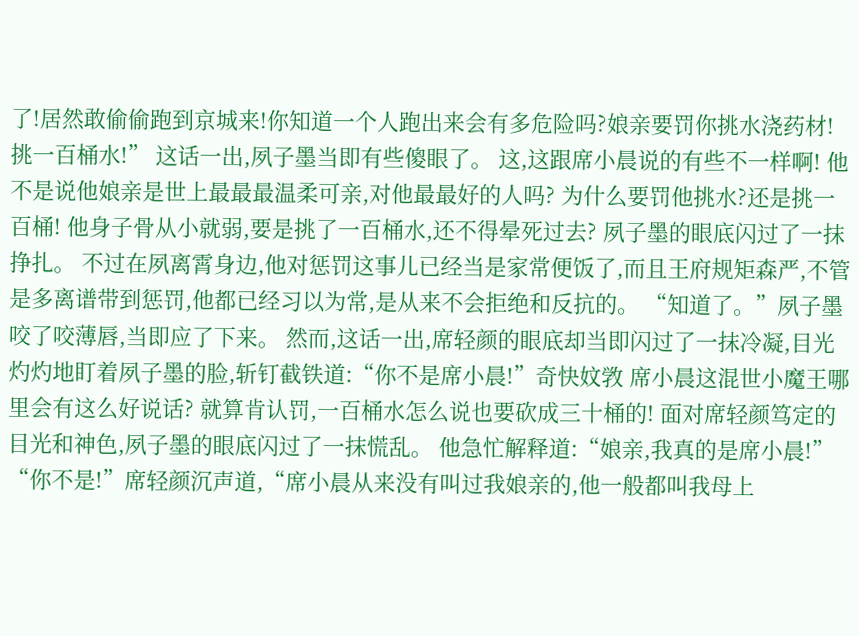了!居然敢偷偷跑到京城来!你知道一个人跑出来会有多危险吗?娘亲要罚你挑水浇药材!挑一百桶水!” 这话一出,夙子墨当即有些傻眼了。 这,这跟席小晨说的有些不一样啊! 他不是说他娘亲是世上最最最温柔可亲,对他最最好的人吗? 为什么要罚他挑水?还是挑一百桶! 他身子骨从小就弱,要是挑了一百桶水,还不得晕死过去? 夙子墨的眼底闪过了一抹挣扎。 不过在夙离霄身边,他对惩罚这事儿已经当是家常便饭了,而且王府规矩森严,不管是多离谱带到惩罚,他都已经习以为常,是从来不会拒绝和反抗的。 “知道了。”夙子墨咬了咬薄唇,当即应了下来。 然而,这话一出,席轻颜的眼底却当即闪过了一抹冷凝,目光灼灼地盯着夙子墨的脸,斩钉截铁道:“你不是席小晨!”奇快妏敩 席小晨这混世小魔王哪里会有这么好说话? 就算肯认罚,一百桶水怎么说也要砍成三十桶的! 面对席轻颜笃定的目光和神色,夙子墨的眼底闪过了一抹慌乱。 他急忙解释道:“娘亲,我真的是席小晨!” “你不是!”席轻颜沉声道,“席小晨从来没有叫过我娘亲的,他一般都叫我母上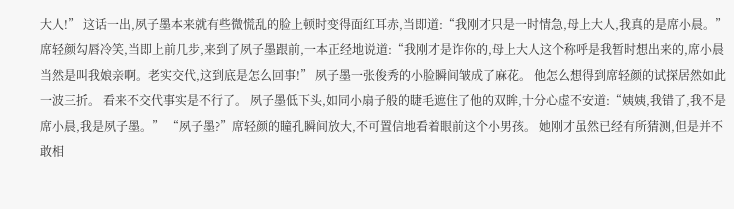大人!” 这话一出,夙子墨本来就有些微慌乱的脸上顿时变得面红耳赤,当即道:“我刚才只是一时情急,母上大人,我真的是席小晨。” 席轻颜勾唇冷笑,当即上前几步,来到了夙子墨跟前,一本正经地说道:“我刚才是诈你的,母上大人这个称呼是我暂时想出来的,席小晨当然是叫我娘亲啊。老实交代,这到底是怎么回事!” 夙子墨一张俊秀的小脸瞬间皱成了麻花。 他怎么想得到席轻颜的试探居然如此一波三折。 看来不交代事实是不行了。 夙子墨低下头,如同小扇子般的睫毛遮住了他的双眸,十分心虚不安道:“姨姨,我错了,我不是席小晨,我是夙子墨。” “夙子墨?”席轻颜的瞳孔瞬间放大,不可置信地看着眼前这个小男孩。 她刚才虽然已经有所猜测,但是并不敢相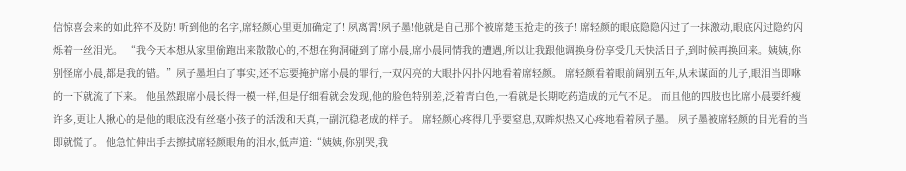信惊喜会来的如此猝不及防! 听到他的名字,席轻颜心里更加确定了! 夙离霄!夙子墨!他就是自己那个被席楚玉抢走的孩子! 席轻颜的眼底隐隐闪过了一抹激动,眼底闪过隐约闪烁着一丝泪光。 “我今天本想从家里偷跑出来散散心的,不想在狗洞碰到了席小晨,席小晨同情我的遭遇,所以让我跟他调换身份享受几天快活日子,到时候再换回来。姨姨,你别怪席小晨,都是我的错。”夙子墨坦白了事实,还不忘要掩护席小晨的罪行,一双闪亮的大眼扑闪扑闪地看着席轻颜。 席轻颜看着眼前阔别五年,从未谋面的儿子,眼泪当即咻的一下就流了下来。 他虽然跟席小晨长得一模一样,但是仔细看就会发现,他的脸色特别差,泛着青白色,一看就是长期吃药造成的元气不足。 而且他的四肢也比席小晨要纤瘦许多,更让人揪心的是他的眼底没有丝毫小孩子的活泼和天真,一副沉稳老成的样子。 席轻颜心疼得几乎要窒息,双眸炽热又心疼地看着夙子墨。 夙子墨被席轻颜的目光看的当即就慌了。 他急忙伸出手去擦拭席轻颜眼角的泪水,低声道:“姨姨,你别哭,我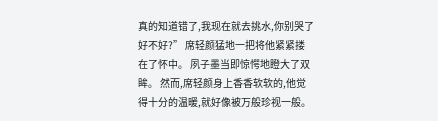真的知道错了,我现在就去挑水,你别哭了好不好?” 席轻颜猛地一把将他紧紧搂在了怀中。 夙子墨当即惊愕地瞪大了双眸。 然而,席轻颜身上香香软软的,他觉得十分的温暖,就好像被万般珍视一般。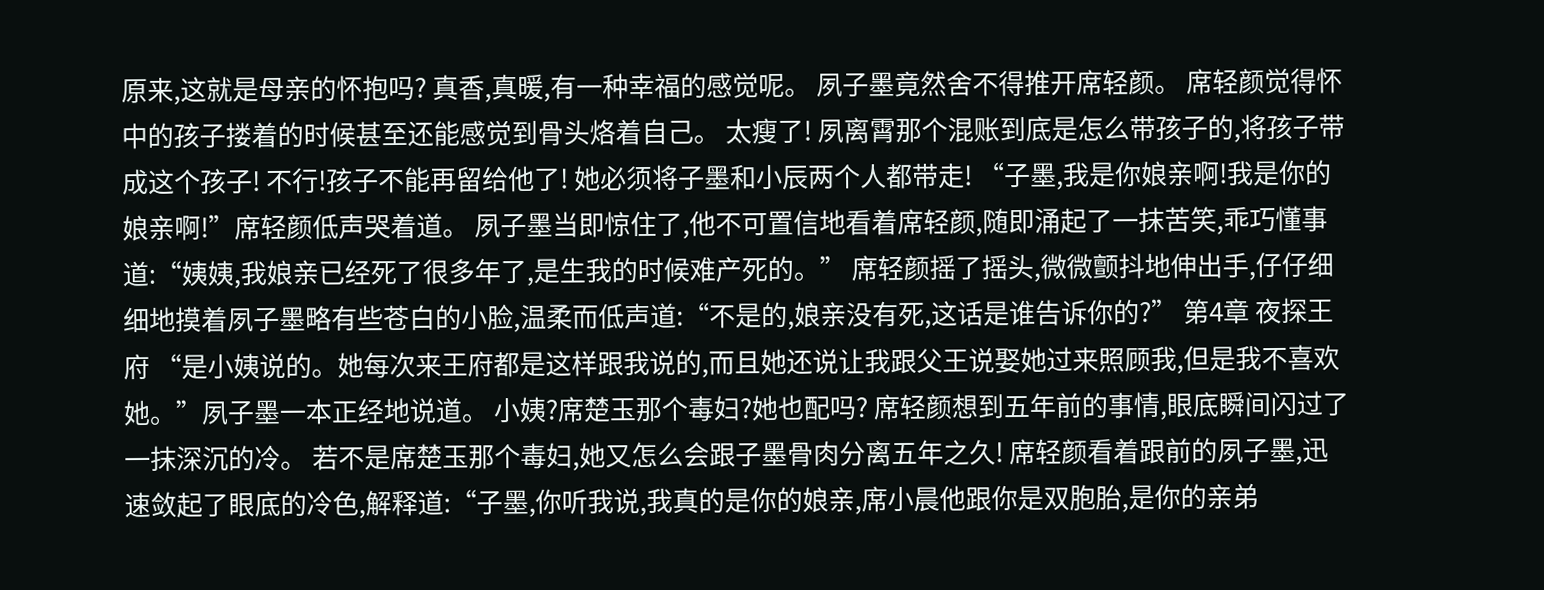原来,这就是母亲的怀抱吗? 真香,真暖,有一种幸福的感觉呢。 夙子墨竟然舍不得推开席轻颜。 席轻颜觉得怀中的孩子搂着的时候甚至还能感觉到骨头烙着自己。 太瘦了! 夙离霄那个混账到底是怎么带孩子的,将孩子带成这个孩子! 不行!孩子不能再留给他了! 她必须将子墨和小辰两个人都带走! “子墨,我是你娘亲啊!我是你的娘亲啊!”席轻颜低声哭着道。 夙子墨当即惊住了,他不可置信地看着席轻颜,随即涌起了一抹苦笑,乖巧懂事道:“姨姨,我娘亲已经死了很多年了,是生我的时候难产死的。” 席轻颜摇了摇头,微微颤抖地伸出手,仔仔细细地摸着夙子墨略有些苍白的小脸,温柔而低声道:“不是的,娘亲没有死,这话是谁告诉你的?” 第4章 夜探王府 “是小姨说的。她每次来王府都是这样跟我说的,而且她还说让我跟父王说娶她过来照顾我,但是我不喜欢她。”夙子墨一本正经地说道。 小姨?席楚玉那个毒妇?她也配吗? 席轻颜想到五年前的事情,眼底瞬间闪过了一抹深沉的冷。 若不是席楚玉那个毒妇,她又怎么会跟子墨骨肉分离五年之久! 席轻颜看着跟前的夙子墨,迅速敛起了眼底的冷色,解释道:“子墨,你听我说,我真的是你的娘亲,席小晨他跟你是双胞胎,是你的亲弟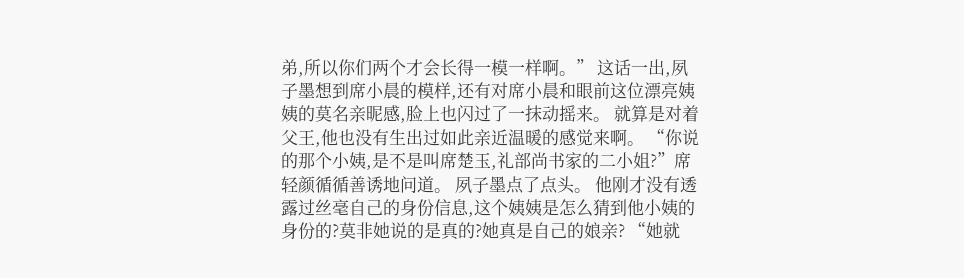弟,所以你们两个才会长得一模一样啊。” 这话一出,夙子墨想到席小晨的模样,还有对席小晨和眼前这位漂亮姨姨的莫名亲昵感,脸上也闪过了一抹动摇来。 就算是对着父王,他也没有生出过如此亲近温暖的感觉来啊。 “你说的那个小姨,是不是叫席楚玉,礼部尚书家的二小姐?”席轻颜循循善诱地问道。 夙子墨点了点头。 他刚才没有透露过丝毫自己的身份信息,这个姨姨是怎么猜到他小姨的身份的?莫非她说的是真的?她真是自己的娘亲? “她就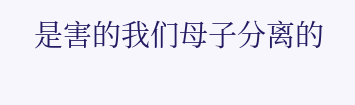是害的我们母子分离的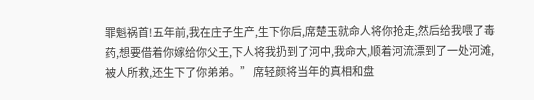罪魁祸首!五年前,我在庄子生产,生下你后,席楚玉就命人将你抢走,然后给我喂了毒药,想要借着你嫁给你父王,下人将我扔到了河中,我命大,顺着河流漂到了一处河滩,被人所救,还生下了你弟弟。” 席轻颜将当年的真相和盘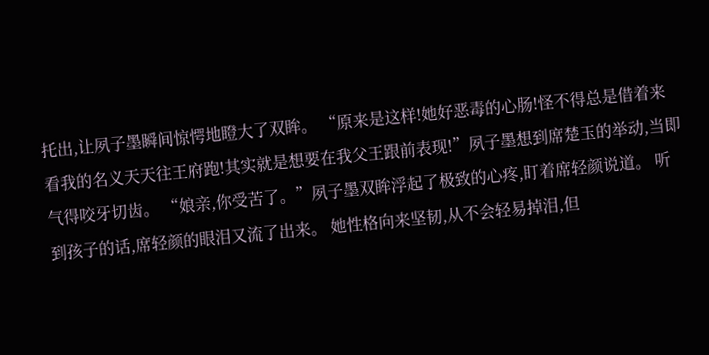托出,让夙子墨瞬间惊愕地瞪大了双眸。 “原来是这样!她好恶毒的心肠!怪不得总是借着来看我的名义天天往王府跑!其实就是想要在我父王跟前表现!”夙子墨想到席楚玉的举动,当即气得咬牙切齿。 “娘亲,你受苦了。”夙子墨双眸浮起了极致的心疼,盯着席轻颜说道。 听到孩子的话,席轻颜的眼泪又流了出来。 她性格向来坚韧,从不会轻易掉泪,但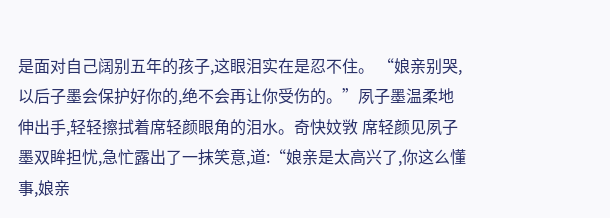是面对自己阔别五年的孩子,这眼泪实在是忍不住。 “娘亲别哭,以后子墨会保护好你的,绝不会再让你受伤的。”夙子墨温柔地伸出手,轻轻擦拭着席轻颜眼角的泪水。奇快妏敩 席轻颜见夙子墨双眸担忧,急忙露出了一抹笑意,道:“娘亲是太高兴了,你这么懂事,娘亲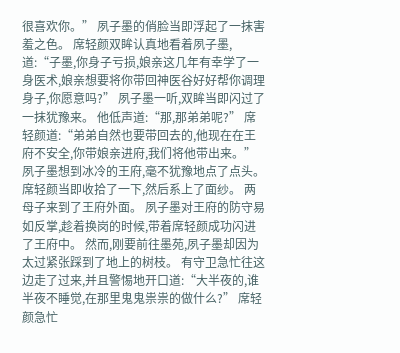很喜欢你。” 夙子墨的俏脸当即浮起了一抹害羞之色。 席轻颜双眸认真地看着夙子墨,道:“子墨,你身子亏损,娘亲这几年有幸学了一身医术,娘亲想要将你带回神医谷好好帮你调理身子,你愿意吗?” 夙子墨一听,双眸当即闪过了一抹犹豫来。 他低声道:“那,那弟弟呢?” 席轻颜道:“弟弟自然也要带回去的,他现在在王府不安全,你带娘亲进府,我们将他带出来。” 夙子墨想到冰冷的王府,毫不犹豫地点了点头。 席轻颜当即收拾了一下,然后系上了面纱。 两母子来到了王府外面。 夙子墨对王府的防守易如反掌,趁着换岗的时候,带着席轻颜成功闪进了王府中。 然而,刚要前往墨苑,夙子墨却因为太过紧张踩到了地上的树枝。 有守卫急忙往这边走了过来,并且警惕地开口道:“大半夜的,谁半夜不睡觉,在那里鬼鬼祟祟的做什么?” 席轻颜急忙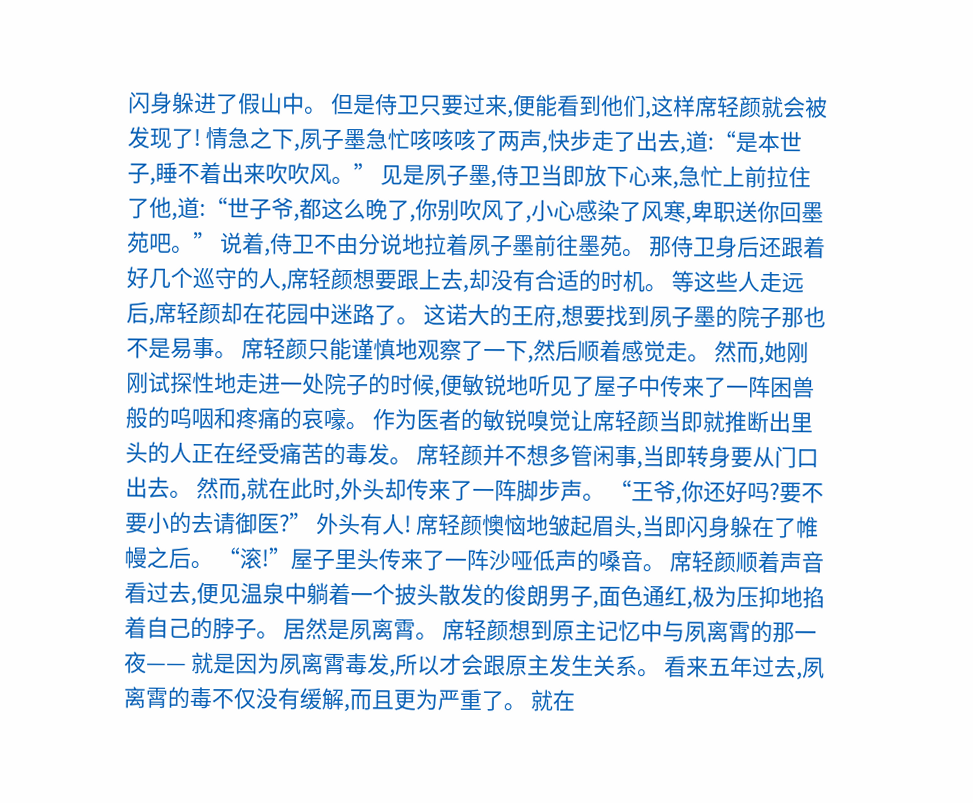闪身躲进了假山中。 但是侍卫只要过来,便能看到他们,这样席轻颜就会被发现了! 情急之下,夙子墨急忙咳咳咳了两声,快步走了出去,道:“是本世子,睡不着出来吹吹风。” 见是夙子墨,侍卫当即放下心来,急忙上前拉住了他,道:“世子爷,都这么晚了,你别吹风了,小心感染了风寒,卑职送你回墨苑吧。” 说着,侍卫不由分说地拉着夙子墨前往墨苑。 那侍卫身后还跟着好几个巡守的人,席轻颜想要跟上去,却没有合适的时机。 等这些人走远后,席轻颜却在花园中迷路了。 这诺大的王府,想要找到夙子墨的院子那也不是易事。 席轻颜只能谨慎地观察了一下,然后顺着感觉走。 然而,她刚刚试探性地走进一处院子的时候,便敏锐地听见了屋子中传来了一阵困兽般的呜咽和疼痛的哀嚎。 作为医者的敏锐嗅觉让席轻颜当即就推断出里头的人正在经受痛苦的毒发。 席轻颜并不想多管闲事,当即转身要从门口出去。 然而,就在此时,外头却传来了一阵脚步声。 “王爷,你还好吗?要不要小的去请御医?” 外头有人! 席轻颜懊恼地皱起眉头,当即闪身躲在了帷幔之后。 “滚!”屋子里头传来了一阵沙哑低声的嗓音。 席轻颜顺着声音看过去,便见温泉中躺着一个披头散发的俊朗男子,面色通红,极为压抑地掐着自己的脖子。 居然是夙离霄。 席轻颜想到原主记忆中与夙离霄的那一夜—— 就是因为夙离霄毒发,所以才会跟原主发生关系。 看来五年过去,夙离霄的毒不仅没有缓解,而且更为严重了。 就在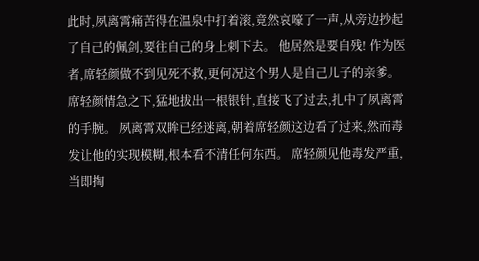此时,夙离霄痛苦得在温泉中打着滚,竟然哀嚎了一声,从旁边抄起了自己的佩剑,要往自己的身上刺下去。 他居然是要自残! 作为医者,席轻颜做不到见死不救,更何况这个男人是自己儿子的亲爹。 席轻颜情急之下,猛地拔出一根银针,直接飞了过去,扎中了夙离霄的手腕。 夙离霄双眸已经迷离,朝着席轻颜这边看了过来,然而毒发让他的实现模糊,根本看不清任何东西。 席轻颜见他毒发严重,当即掏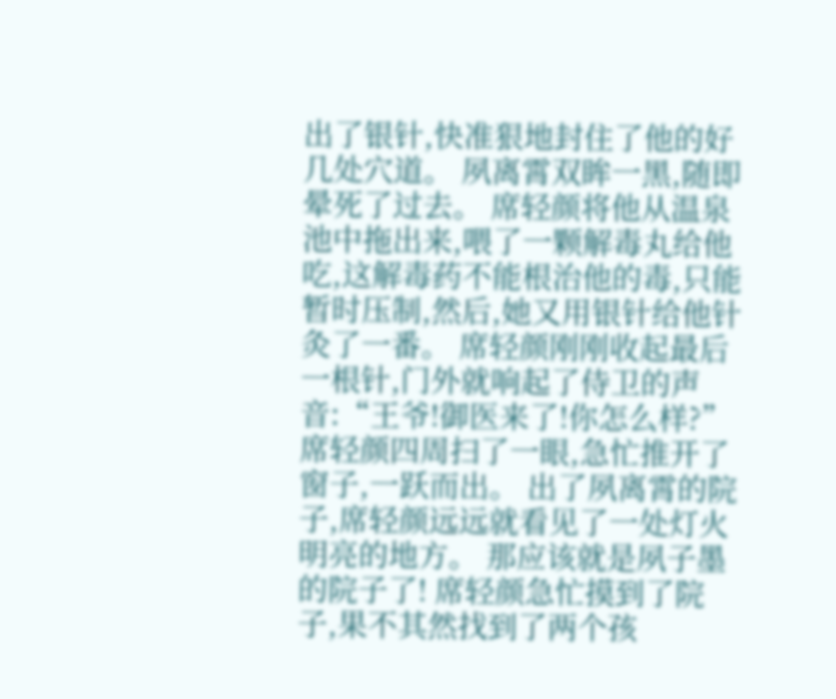出了银针,快准狠地封住了他的好几处穴道。 夙离霄双眸一黑,随即晕死了过去。 席轻颜将他从温泉池中拖出来,喂了一颗解毒丸给他吃,这解毒药不能根治他的毒,只能暂时压制,然后,她又用银针给他针灸了一番。 席轻颜刚刚收起最后一根针,门外就响起了侍卫的声音:“王爷!御医来了!你怎么样?” 席轻颜四周扫了一眼,急忙推开了窗子,一跃而出。 出了夙离霄的院子,席轻颜远远就看见了一处灯火明亮的地方。 那应该就是夙子墨的院子了! 席轻颜急忙摸到了院子,果不其然找到了两个孩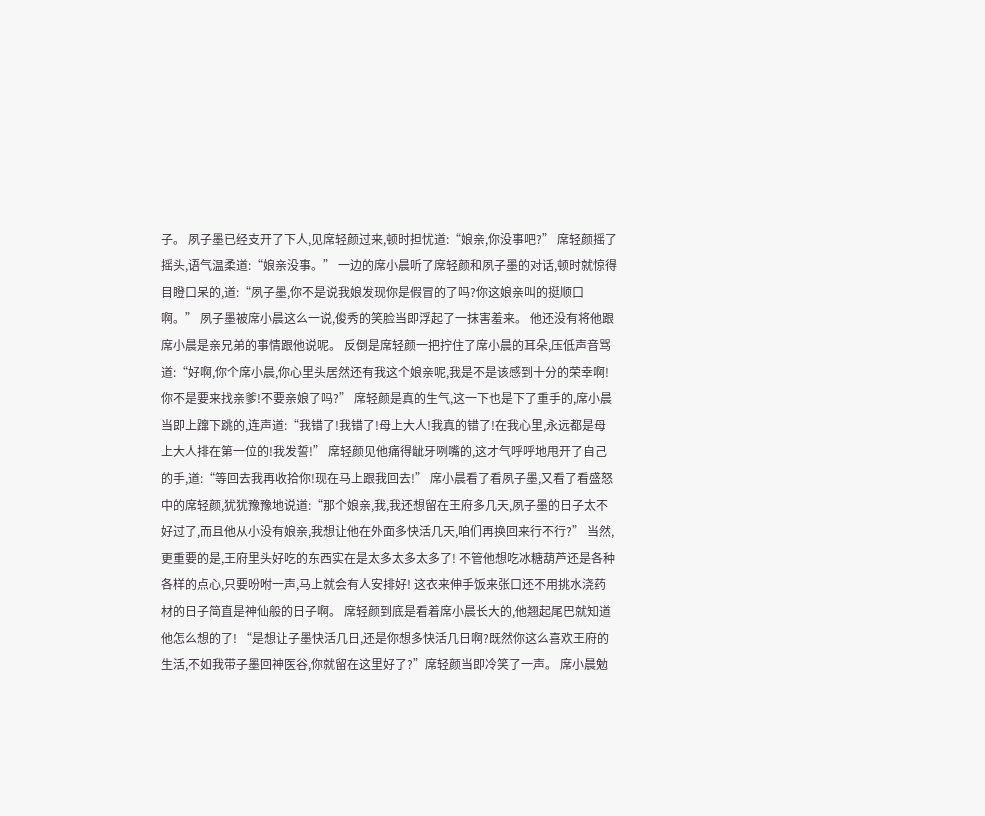子。 夙子墨已经支开了下人,见席轻颜过来,顿时担忧道:“娘亲,你没事吧?” 席轻颜摇了摇头,语气温柔道:“娘亲没事。” 一边的席小晨听了席轻颜和夙子墨的对话,顿时就惊得目瞪口呆的,道:“夙子墨,你不是说我娘发现你是假冒的了吗?你这娘亲叫的挺顺口啊。” 夙子墨被席小晨这么一说,俊秀的笑脸当即浮起了一抹害羞来。 他还没有将他跟席小晨是亲兄弟的事情跟他说呢。 反倒是席轻颜一把拧住了席小晨的耳朵,压低声音骂道:“好啊,你个席小晨,你心里头居然还有我这个娘亲呢,我是不是该感到十分的荣幸啊!你不是要来找亲爹!不要亲娘了吗?” 席轻颜是真的生气,这一下也是下了重手的,席小晨当即上蹿下跳的,连声道:“我错了!我错了!母上大人!我真的错了!在我心里,永远都是母上大人排在第一位的!我发誓!” 席轻颜见他痛得龇牙咧嘴的,这才气呼呼地甩开了自己的手,道:“等回去我再收拾你!现在马上跟我回去!” 席小晨看了看夙子墨,又看了看盛怒中的席轻颜,犹犹豫豫地说道:“那个娘亲,我,我还想留在王府多几天,夙子墨的日子太不好过了,而且他从小没有娘亲,我想让他在外面多快活几天,咱们再换回来行不行?” 当然,更重要的是,王府里头好吃的东西实在是太多太多太多了! 不管他想吃冰糖葫芦还是各种各样的点心,只要吩咐一声,马上就会有人安排好! 这衣来伸手饭来张口还不用挑水浇药材的日子简直是神仙般的日子啊。 席轻颜到底是看着席小晨长大的,他翘起尾巴就知道他怎么想的了! “是想让子墨快活几日,还是你想多快活几日啊?既然你这么喜欢王府的生活,不如我带子墨回神医谷,你就留在这里好了?”席轻颜当即冷笑了一声。 席小晨勉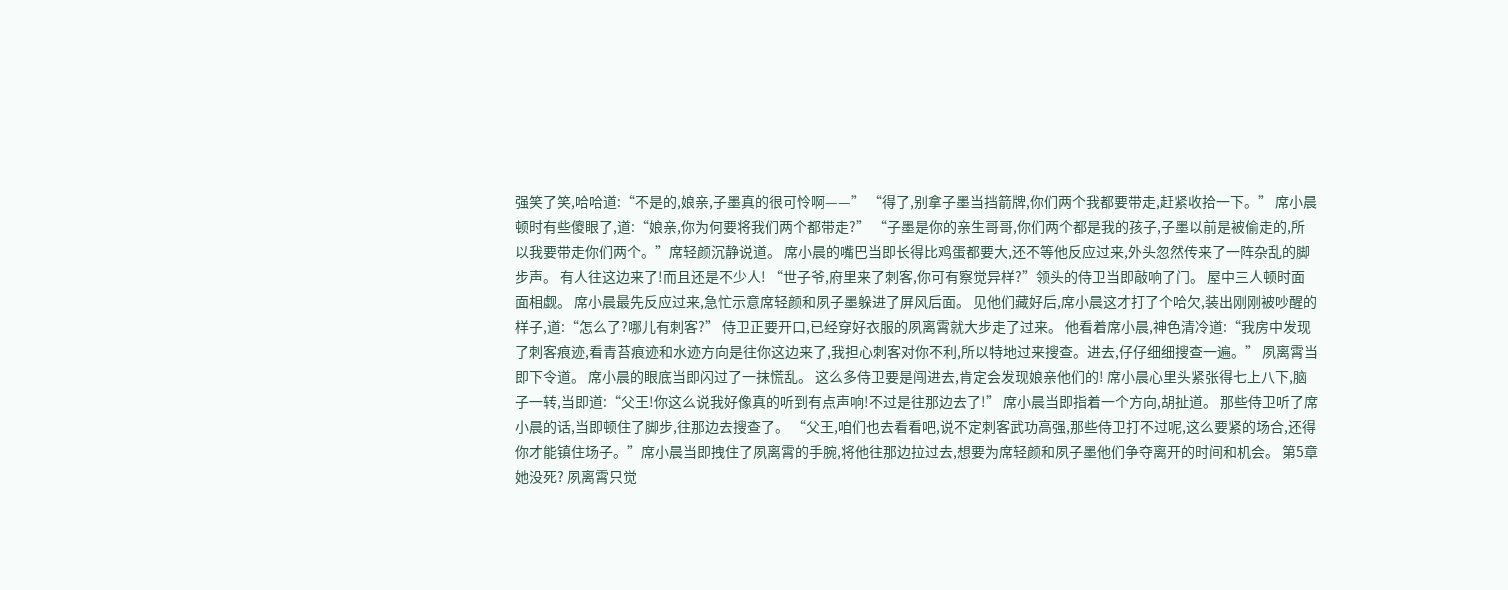强笑了笑,哈哈道:“不是的,娘亲,子墨真的很可怜啊——” “得了,别拿子墨当挡箭牌,你们两个我都要带走,赶紧收拾一下。” 席小晨顿时有些傻眼了,道:“娘亲,你为何要将我们两个都带走?” “子墨是你的亲生哥哥,你们两个都是我的孩子,子墨以前是被偷走的,所以我要带走你们两个。”席轻颜沉静说道。 席小晨的嘴巴当即长得比鸡蛋都要大,还不等他反应过来,外头忽然传来了一阵杂乱的脚步声。 有人往这边来了!而且还是不少人! “世子爷,府里来了刺客,你可有察觉异样?”领头的侍卫当即敲响了门。 屋中三人顿时面面相觑。 席小晨最先反应过来,急忙示意席轻颜和夙子墨躲进了屏风后面。 见他们藏好后,席小晨这才打了个哈欠,装出刚刚被吵醒的样子,道:“怎么了?哪儿有刺客?” 侍卫正要开口,已经穿好衣服的夙离霄就大步走了过来。 他看着席小晨,神色清冷道:“我房中发现了刺客痕迹,看青苔痕迹和水迹方向是往你这边来了,我担心刺客对你不利,所以特地过来搜查。进去,仔仔细细搜查一遍。” 夙离霄当即下令道。 席小晨的眼底当即闪过了一抹慌乱。 这么多侍卫要是闯进去,肯定会发现娘亲他们的! 席小晨心里头紧张得七上八下,脑子一转,当即道:“父王!你这么说我好像真的听到有点声响!不过是往那边去了!” 席小晨当即指着一个方向,胡扯道。 那些侍卫听了席小晨的话,当即顿住了脚步,往那边去搜查了。 “父王,咱们也去看看吧,说不定刺客武功高强,那些侍卫打不过呢,这么要紧的场合,还得你才能镇住场子。”席小晨当即拽住了夙离霄的手腕,将他往那边拉过去,想要为席轻颜和夙子墨他们争夺离开的时间和机会。 第5章 她没死? 夙离霄只觉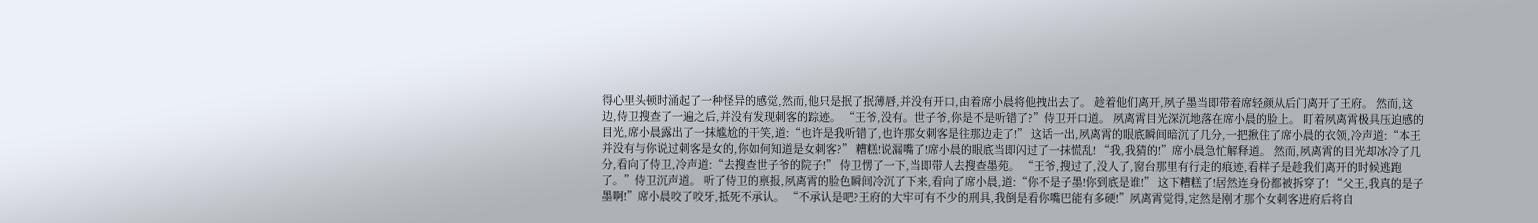得心里头顿时涌起了一种怪异的感觉,然而,他只是抿了抿薄唇,并没有开口,由着席小晨将他拽出去了。 趁着他们离开,夙子墨当即带着席轻颜从后门离开了王府。 然而,这边,侍卫搜查了一遍之后,并没有发现刺客的踪迹。 “王爷,没有。世子爷,你是不是听错了?”侍卫开口道。 夙离霄目光深沉地落在席小晨的脸上。 盯着夙离霄极具压迫感的目光,席小晨露出了一抹尴尬的干笑,道:“也许是我听错了,也许那女刺客是往那边走了!” 这话一出,夙离霄的眼底瞬间暗沉了几分,一把揪住了席小晨的衣领,冷声道:“本王并没有与你说过刺客是女的,你如何知道是女刺客?” 糟糕!说漏嘴了!席小晨的眼底当即闪过了一抹慌乱! “我,我猜的!”席小晨急忙解释道。 然而,夙离霄的目光却冰冷了几分,看向了侍卫,冷声道:“去搜查世子爷的院子!” 侍卫愣了一下,当即带人去搜查墨苑。 “王爷,搜过了,没人了,窗台那里有行走的痕迹,看样子是趁我们离开的时候逃跑了。”侍卫沉声道。 听了侍卫的禀报,夙离霄的脸色瞬间冷沉了下来,看向了席小晨,道:“你不是子墨!你到底是谁!” 这下糟糕了!居然连身份都被拆穿了! “父王,我真的是子墨啊!”席小晨咬了咬牙,抵死不承认。 “不承认是吧?王府的大牢可有不少的刑具,我倒是看你嘴巴能有多硬!”夙离霄觉得,定然是刚才那个女刺客进府后将自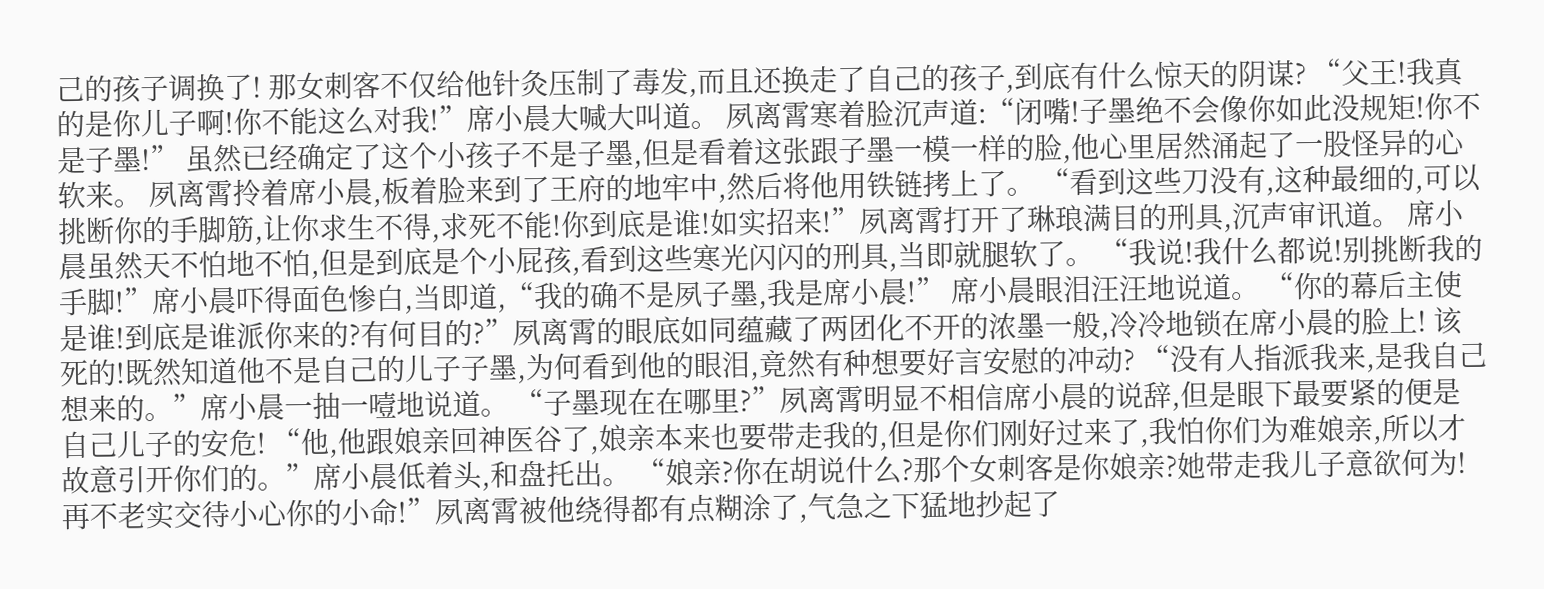己的孩子调换了! 那女刺客不仅给他针灸压制了毒发,而且还换走了自己的孩子,到底有什么惊天的阴谋? “父王!我真的是你儿子啊!你不能这么对我!”席小晨大喊大叫道。 夙离霄寒着脸沉声道:“闭嘴!子墨绝不会像你如此没规矩!你不是子墨!” 虽然已经确定了这个小孩子不是子墨,但是看着这张跟子墨一模一样的脸,他心里居然涌起了一股怪异的心软来。 夙离霄拎着席小晨,板着脸来到了王府的地牢中,然后将他用铁链拷上了。 “看到这些刀没有,这种最细的,可以挑断你的手脚筋,让你求生不得,求死不能!你到底是谁!如实招来!”夙离霄打开了琳琅满目的刑具,沉声审讯道。 席小晨虽然天不怕地不怕,但是到底是个小屁孩,看到这些寒光闪闪的刑具,当即就腿软了。 “我说!我什么都说!别挑断我的手脚!”席小晨吓得面色惨白,当即道,“我的确不是夙子墨,我是席小晨!” 席小晨眼泪汪汪地说道。 “你的幕后主使是谁!到底是谁派你来的?有何目的?”夙离霄的眼底如同蕴藏了两团化不开的浓墨一般,冷冷地锁在席小晨的脸上! 该死的!既然知道他不是自己的儿子子墨,为何看到他的眼泪,竟然有种想要好言安慰的冲动? “没有人指派我来,是我自己想来的。”席小晨一抽一噎地说道。 “子墨现在在哪里?”夙离霄明显不相信席小晨的说辞,但是眼下最要紧的便是自己儿子的安危! “他,他跟娘亲回神医谷了,娘亲本来也要带走我的,但是你们刚好过来了,我怕你们为难娘亲,所以才故意引开你们的。”席小晨低着头,和盘托出。 “娘亲?你在胡说什么?那个女刺客是你娘亲?她带走我儿子意欲何为!再不老实交待小心你的小命!”夙离霄被他绕得都有点糊涂了,气急之下猛地抄起了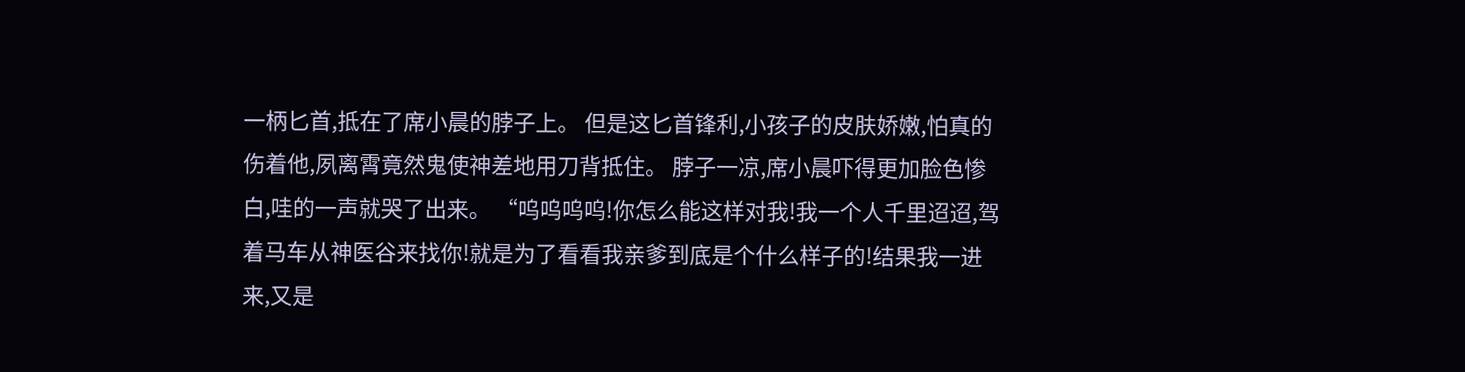一柄匕首,抵在了席小晨的脖子上。 但是这匕首锋利,小孩子的皮肤娇嫩,怕真的伤着他,夙离霄竟然鬼使神差地用刀背抵住。 脖子一凉,席小晨吓得更加脸色惨白,哇的一声就哭了出来。 “呜呜呜呜!你怎么能这样对我!我一个人千里迢迢,驾着马车从神医谷来找你!就是为了看看我亲爹到底是个什么样子的!结果我一进来,又是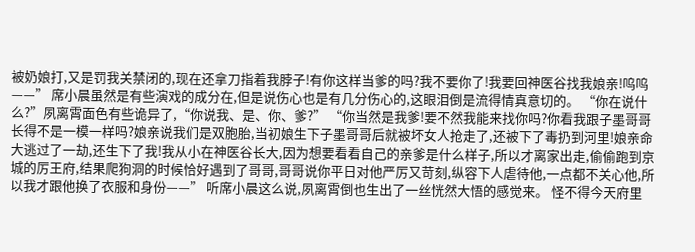被奶娘打,又是罚我关禁闭的,现在还拿刀指着我脖子!有你这样当爹的吗?我不要你了!我要回神医谷找我娘亲!呜呜——” 席小晨虽然是有些演戏的成分在,但是说伤心也是有几分伤心的,这眼泪倒是流得情真意切的。 “你在说什么?”夙离霄面色有些诡异了,“你说我、是、你、爹?” “你当然是我爹!要不然我能来找你吗?你看我跟子墨哥哥长得不是一模一样吗?娘亲说我们是双胞胎,当初娘生下子墨哥哥后就被坏女人抢走了,还被下了毒扔到河里!娘亲命大逃过了一劫,还生下了我!我从小在神医谷长大,因为想要看看自己的亲爹是什么样子,所以才离家出走,偷偷跑到京城的厉王府,结果爬狗洞的时候恰好遇到了哥哥,哥哥说你平日对他严厉又苛刻,纵容下人虐待他,一点都不关心他,所以我才跟他换了衣服和身份——” 听席小晨这么说,夙离霄倒也生出了一丝恍然大悟的感觉来。 怪不得今天府里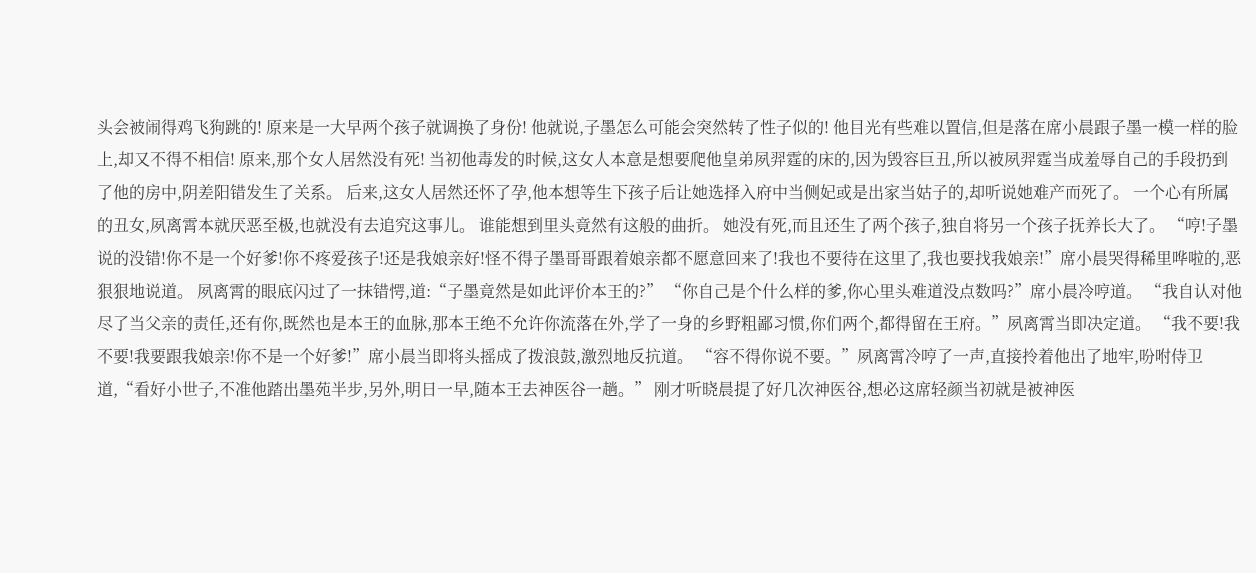头会被闹得鸡飞狗跳的! 原来是一大早两个孩子就调换了身份! 他就说,子墨怎么可能会突然转了性子似的! 他目光有些难以置信,但是落在席小晨跟子墨一模一样的脸上,却又不得不相信! 原来,那个女人居然没有死! 当初他毒发的时候,这女人本意是想要爬他皇弟夙羿霆的床的,因为毁容巨丑,所以被夙羿霆当成羞辱自己的手段扔到了他的房中,阴差阳错发生了关系。 后来,这女人居然还怀了孕,他本想等生下孩子后让她选择入府中当侧妃或是出家当姑子的,却听说她难产而死了。 一个心有所属的丑女,夙离霄本就厌恶至极,也就没有去追究这事儿。 谁能想到里头竟然有这般的曲折。 她没有死,而且还生了两个孩子,独自将另一个孩子抚养长大了。 “哼!子墨说的没错!你不是一个好爹!你不疼爱孩子!还是我娘亲好!怪不得子墨哥哥跟着娘亲都不愿意回来了!我也不要待在这里了,我也要找我娘亲!”席小晨哭得稀里哗啦的,恶狠狠地说道。 夙离霄的眼底闪过了一抹错愕,道:“子墨竟然是如此评价本王的?” “你自己是个什么样的爹,你心里头难道没点数吗?”席小晨冷哼道。 “我自认对他尽了当父亲的责任,还有你,既然也是本王的血脉,那本王绝不允许你流落在外,学了一身的乡野粗鄙习惯,你们两个,都得留在王府。”夙离霄当即决定道。 “我不要!我不要!我要跟我娘亲!你不是一个好爹!”席小晨当即将头摇成了拨浪鼓,激烈地反抗道。 “容不得你说不要。”夙离霄冷哼了一声,直接拎着他出了地牢,吩咐侍卫道,“看好小世子,不准他踏出墨苑半步,另外,明日一早,随本王去神医谷一趟。” 刚才听晓晨提了好几次神医谷,想必这席轻颜当初就是被神医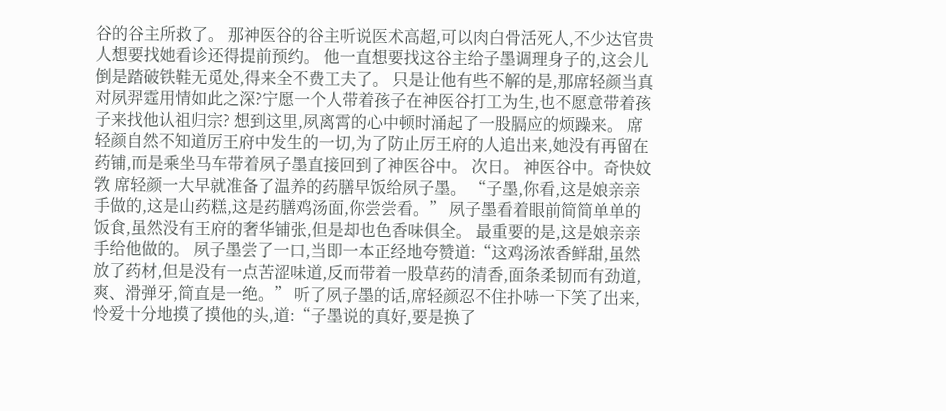谷的谷主所救了。 那神医谷的谷主听说医术高超,可以肉白骨活死人,不少达官贵人想要找她看诊还得提前预约。 他一直想要找这谷主给子墨调理身子的,这会儿倒是踏破铁鞋无觅处,得来全不费工夫了。 只是让他有些不解的是,那席轻颜当真对夙羿霆用情如此之深?宁愿一个人带着孩子在神医谷打工为生,也不愿意带着孩子来找他认祖归宗? 想到这里,夙离霄的心中顿时涌起了一股膈应的烦躁来。 席轻颜自然不知道厉王府中发生的一切,为了防止厉王府的人追出来,她没有再留在药铺,而是乘坐马车带着夙子墨直接回到了神医谷中。 次日。 神医谷中。奇快妏敩 席轻颜一大早就准备了温养的药膳早饭给夙子墨。 “子墨,你看,这是娘亲亲手做的,这是山药糕,这是药膳鸡汤面,你尝尝看。” 夙子墨看着眼前简简单单的饭食,虽然没有王府的奢华铺张,但是却也色香味俱全。 最重要的是,这是娘亲亲手给他做的。 夙子墨尝了一口,当即一本正经地夸赞道:“这鸡汤浓香鲜甜,虽然放了药材,但是没有一点苦涩味道,反而带着一股草药的清香,面条柔韧而有劲道,爽、滑弹牙,简直是一绝。” 听了夙子墨的话,席轻颜忍不住扑哧一下笑了出来,怜爱十分地摸了摸他的头,道:“子墨说的真好,要是换了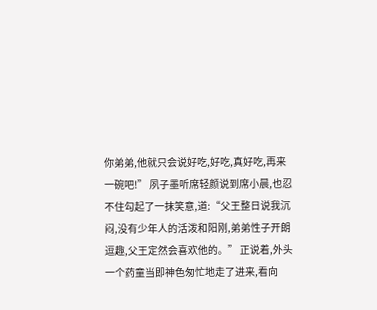你弟弟,他就只会说好吃,好吃,真好吃,再来一碗吧!” 夙子墨听席轻颜说到席小晨,也忍不住勾起了一抹笑意,道:“父王整日说我沉闷,没有少年人的活泼和阳刚,弟弟性子开朗逗趣,父王定然会喜欢他的。” 正说着,外头一个药童当即神色匆忙地走了进来,看向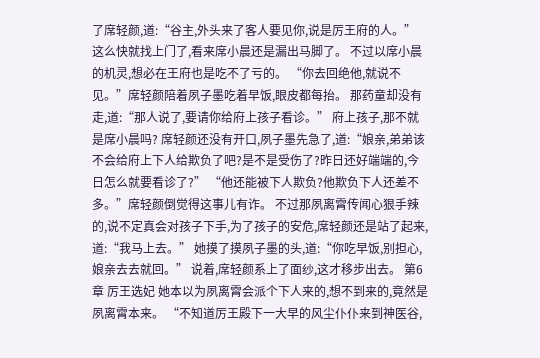了席轻颜,道:“谷主,外头来了客人要见你,说是厉王府的人。” 这么快就找上门了,看来席小晨还是漏出马脚了。 不过以席小晨的机灵,想必在王府也是吃不了亏的。 “你去回绝他,就说不见。”席轻颜陪着夙子墨吃着早饭,眼皮都每抬。 那药童却没有走,道:“那人说了,要请你给府上孩子看诊。” 府上孩子,那不就是席小晨吗? 席轻颜还没有开口,夙子墨先急了,道:“娘亲,弟弟该不会给府上下人给欺负了吧?是不是受伤了?昨日还好端端的,今日怎么就要看诊了?” “他还能被下人欺负?他欺负下人还差不多。”席轻颜倒觉得这事儿有诈。 不过那夙离霄传闻心狠手辣的,说不定真会对孩子下手,为了孩子的安危,席轻颜还是站了起来,道:“我马上去。” 她摸了摸夙子墨的头,道:“你吃早饭,别担心,娘亲去去就回。” 说着,席轻颜系上了面纱,这才移步出去。 第6章 厉王选妃 她本以为夙离霄会派个下人来的,想不到来的,竟然是夙离霄本来。 “不知道厉王殿下一大早的风尘仆仆来到神医谷,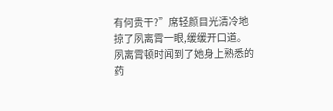有何贵干?”席轻颜目光清冷地掠了夙离霄一眼,缓缓开口道。 夙离霄顿时闻到了她身上熟悉的药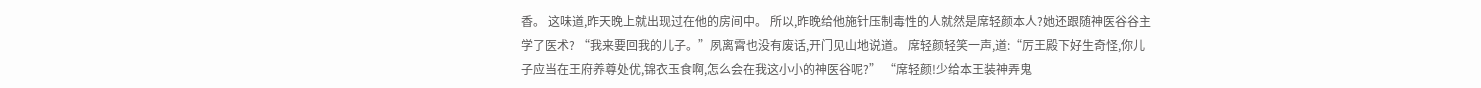香。 这味道,昨天晚上就出现过在他的房间中。 所以,昨晚给他施针压制毒性的人就然是席轻颜本人?她还跟随神医谷谷主学了医术? “我来要回我的儿子。”夙离霄也没有废话,开门见山地说道。 席轻颜轻笑一声,道:“厉王殿下好生奇怪,你儿子应当在王府养尊处优,锦衣玉食啊,怎么会在我这小小的神医谷呢?” “席轻颜!少给本王装神弄鬼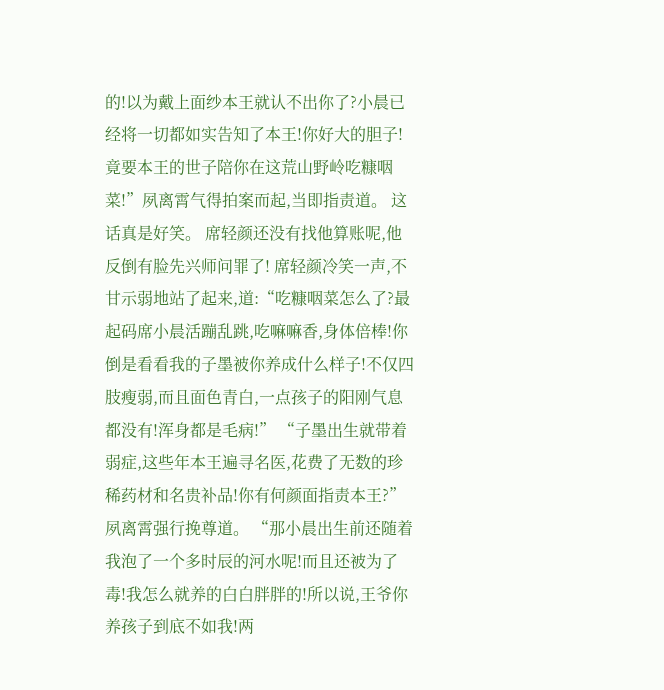的!以为戴上面纱本王就认不出你了?小晨已经将一切都如实告知了本王!你好大的胆子!竟要本王的世子陪你在这荒山野岭吃糠咽菜!”夙离霄气得拍案而起,当即指责道。 这话真是好笑。 席轻颜还没有找他算账呢,他反倒有脸先兴师问罪了! 席轻颜冷笑一声,不甘示弱地站了起来,道:“吃糠咽菜怎么了?最起码席小晨活蹦乱跳,吃嘛嘛香,身体倍棒!你倒是看看我的子墨被你养成什么样子!不仅四肢瘦弱,而且面色青白,一点孩子的阳刚气息都没有!浑身都是毛病!” “子墨出生就带着弱症,这些年本王遍寻名医,花费了无数的珍稀药材和名贵补品!你有何颜面指责本王?”夙离霄强行挽尊道。 “那小晨出生前还随着我泡了一个多时辰的河水呢!而且还被为了毒!我怎么就养的白白胖胖的!所以说,王爷你养孩子到底不如我!两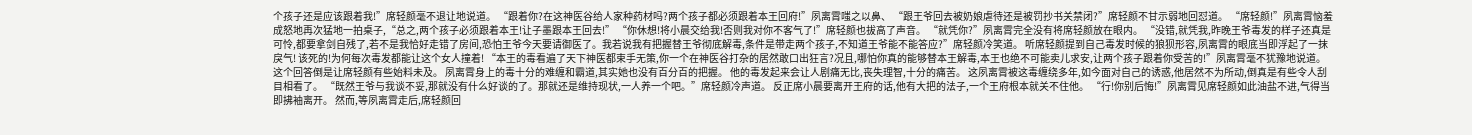个孩子还是应该跟着我!”席轻颜毫不退让地说道。 “跟着你?在这神医谷给人家种药材吗?两个孩子都必须跟着本王回府!”夙离霄嗤之以鼻、 “跟王爷回去被奶娘虐待还是被罚抄书关禁闭?”席轻颜不甘示弱地回怼道。 “席轻颜!”夙离霄恼羞成怒地再次猛地一拍桌子,“总之,两个孩子必须跟着本王!让子墨跟本王回去!” “你休想!将小晨交给我!否则我对你不客气了!”席轻颜也拔高了声音。 “就凭你?”夙离霄完全没有将席轻颜放在眼内。 “没错,就凭我,昨晚王爷毒发的样子还真是可怜,都要拿剑自残了,若不是我恰好走错了房间,恐怕王爷今天要请御医了。我若说我有把握替王爷彻底解毒,条件是带走两个孩子,不知道王爷能不能答应?”席轻颜冷笑道。 听席轻颜提到自己毒发时候的狼狈形容,夙离霄的眼底当即浮起了一抹戾气! 该死的!为何每次毒发都能让这个女人撞着! “本王的毒看遍了天下神医都束手无策,你一个在神医谷打杂的居然敢口出狂言?况且,哪怕你真的能够替本王解毒,本王也绝不可能卖儿求安,让两个孩子跟着你受苦的!”夙离霄毫不犹豫地说道。 这个回答倒是让席轻颜有些始料未及。 夙离霄身上的毒十分的难缠和霸道,其实她也没有百分百的把握。 他的毒发起来会让人剧痛无比,丧失理智,十分的痛苦。 这夙离霄被这毒缠绕多年,如今面对自己的诱惑,他居然不为所动,倒真是有些令人刮目相看了。 “既然王爷与我谈不妥,那就没有什么好谈的了。那就还是维持现状,一人养一个吧。”席轻颜冷声道。 反正席小晨要离开王府的话,他有大把的法子,一个王府根本就关不住他。 “行!你别后悔!”夙离霄见席轻颜如此油盐不进,气得当即拂袖离开。 然而,等夙离霄走后,席轻颜回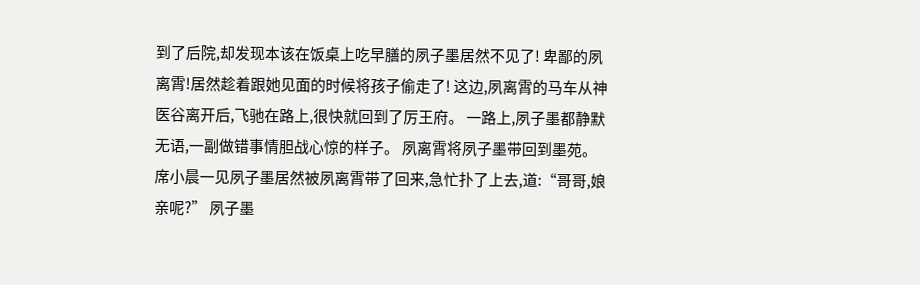到了后院,却发现本该在饭桌上吃早膳的夙子墨居然不见了! 卑鄙的夙离霄!居然趁着跟她见面的时候将孩子偷走了! 这边,夙离霄的马车从神医谷离开后,飞驰在路上,很快就回到了厉王府。 一路上,夙子墨都静默无语,一副做错事情胆战心惊的样子。 夙离霄将夙子墨带回到墨苑。 席小晨一见夙子墨居然被夙离霄带了回来,急忙扑了上去,道:“哥哥,娘亲呢?” 夙子墨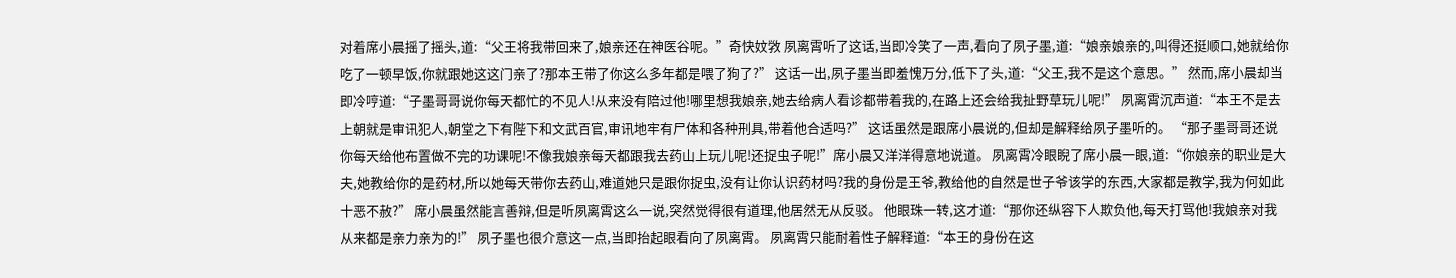对着席小晨摇了摇头,道:“父王将我带回来了,娘亲还在神医谷呢。”奇快妏敩 夙离霄听了这话,当即冷笑了一声,看向了夙子墨,道:“娘亲娘亲的,叫得还挺顺口,她就给你吃了一顿早饭,你就跟她这这门亲了?那本王带了你这么多年都是喂了狗了?” 这话一出,夙子墨当即羞愧万分,低下了头,道:“父王,我不是这个意思。” 然而,席小晨却当即冷哼道:“子墨哥哥说你每天都忙的不见人!从来没有陪过他!哪里想我娘亲,她去给病人看诊都带着我的,在路上还会给我扯野草玩儿呢!” 夙离霄沉声道:“本王不是去上朝就是审讯犯人,朝堂之下有陛下和文武百官,审讯地牢有尸体和各种刑具,带着他合适吗?” 这话虽然是跟席小晨说的,但却是解释给夙子墨听的。 “那子墨哥哥还说你每天给他布置做不完的功课呢!不像我娘亲每天都跟我去药山上玩儿呢!还捉虫子呢!”席小晨又洋洋得意地说道。 夙离霄冷眼睨了席小晨一眼,道:“你娘亲的职业是大夫,她教给你的是药材,所以她每天带你去药山,难道她只是跟你捉虫,没有让你认识药材吗?我的身份是王爷,教给他的自然是世子爷该学的东西,大家都是教学,我为何如此十恶不赦?” 席小晨虽然能言善辩,但是听夙离霄这么一说,突然觉得很有道理,他居然无从反驳。 他眼珠一转,这才道:“那你还纵容下人欺负他,每天打骂他!我娘亲对我从来都是亲力亲为的!” 夙子墨也很介意这一点,当即抬起眼看向了夙离霄。 夙离霄只能耐着性子解释道:“本王的身份在这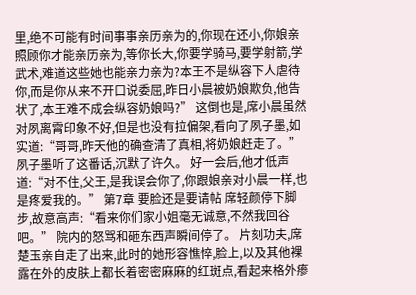里,绝不可能有时间事事亲历亲为的,你现在还小,你娘亲照顾你才能亲历亲为,等你长大,你要学骑马,要学射箭,学武术,难道这些她也能亲力亲为?本王不是纵容下人虐待你,而是你从来不开口说委屈,昨日小晨被奶娘欺负,他告状了,本王难不成会纵容奶娘吗?” 这倒也是,席小晨虽然对夙离霄印象不好,但是也没有拉偏架,看向了夙子墨,如实道:“哥哥,昨天他的确查清了真相,将奶娘赶走了。” 夙子墨听了这番话,沉默了许久。 好一会后,他才低声道:“对不住,父王,是我误会你了,你跟娘亲对小晨一样,也是疼爱我的。” 第7章 要脸还是要请帖 席轻颜停下脚步,故意高声:“看来你们家小姐毫无诚意,不然我回谷吧。” 院内的怒骂和砸东西声瞬间停了。 片刻功夫,席楚玉亲自走了出来,此时的她形容憔悴,脸上,以及其他裸露在外的皮肤上都长着密密麻麻的红斑点,看起来格外瘆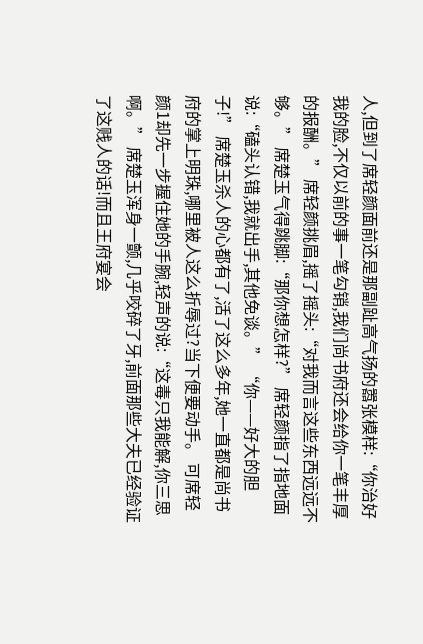人,但到了席轻颜面前还是那副趾高气扬的嚣张模样:“你治好我的脸,不仅以前的事一笔勾销,我们尚书府还会给你一笔丰厚的报酬。” 席轻颜挑眉,摇了摇头:“对我而言这些东西远远不够。” 席楚玉气得跳脚:“那你想怎样?” 席轻颜指了指地面说:“磕头认错,我就出手,其他免谈。” “你——好大的胆子!” 席楚玉杀人的心都有了,活了这么多年,她一直都是尚书府的掌上明珠,哪里被人这么折辱过?当下便要动手。 可席轻颜1却先一步握住她的手腕,轻声的说:“这毒只我能解,你三思啊。” 席楚玉浑身一颤,几乎咬碎了牙,前面那些大夫已经验证了这贱人的话!而且王府宴会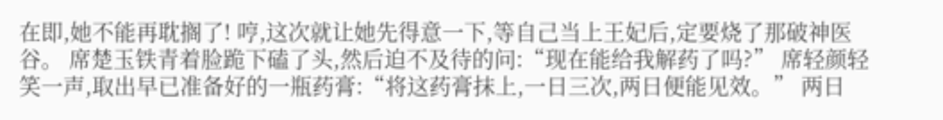在即,她不能再耽搁了! 哼,这次就让她先得意一下,等自己当上王妃后,定要烧了那破神医谷。 席楚玉铁青着脸跪下磕了头,然后迫不及待的问:“现在能给我解药了吗?” 席轻颜轻笑一声,取出早已准备好的一瓶药膏:“将这药膏抹上,一日三次,两日便能见效。” 两日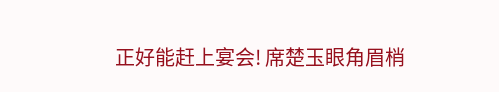正好能赶上宴会! 席楚玉眼角眉梢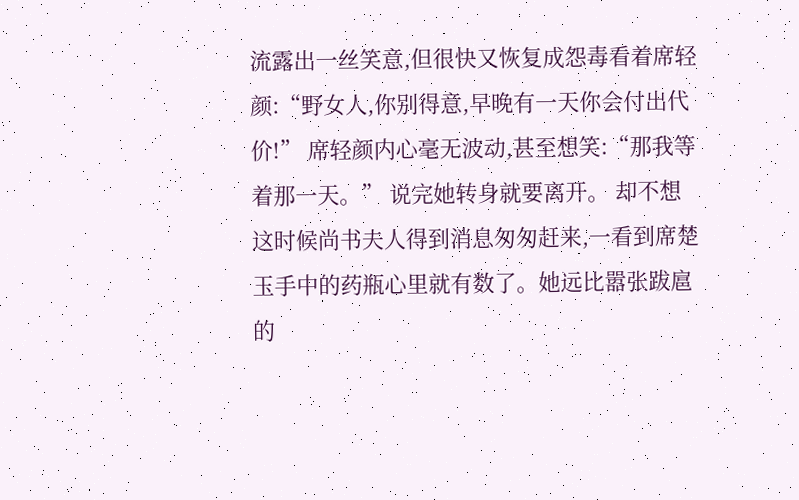流露出一丝笑意,但很快又恢复成怨毒看着席轻颜:“野女人,你别得意,早晚有一天你会付出代价!” 席轻颜内心毫无波动,甚至想笑:“那我等着那一天。” 说完她转身就要离开。 却不想这时候尚书夫人得到消息匆匆赶来,一看到席楚玉手中的药瓶心里就有数了。她远比嚣张跋扈的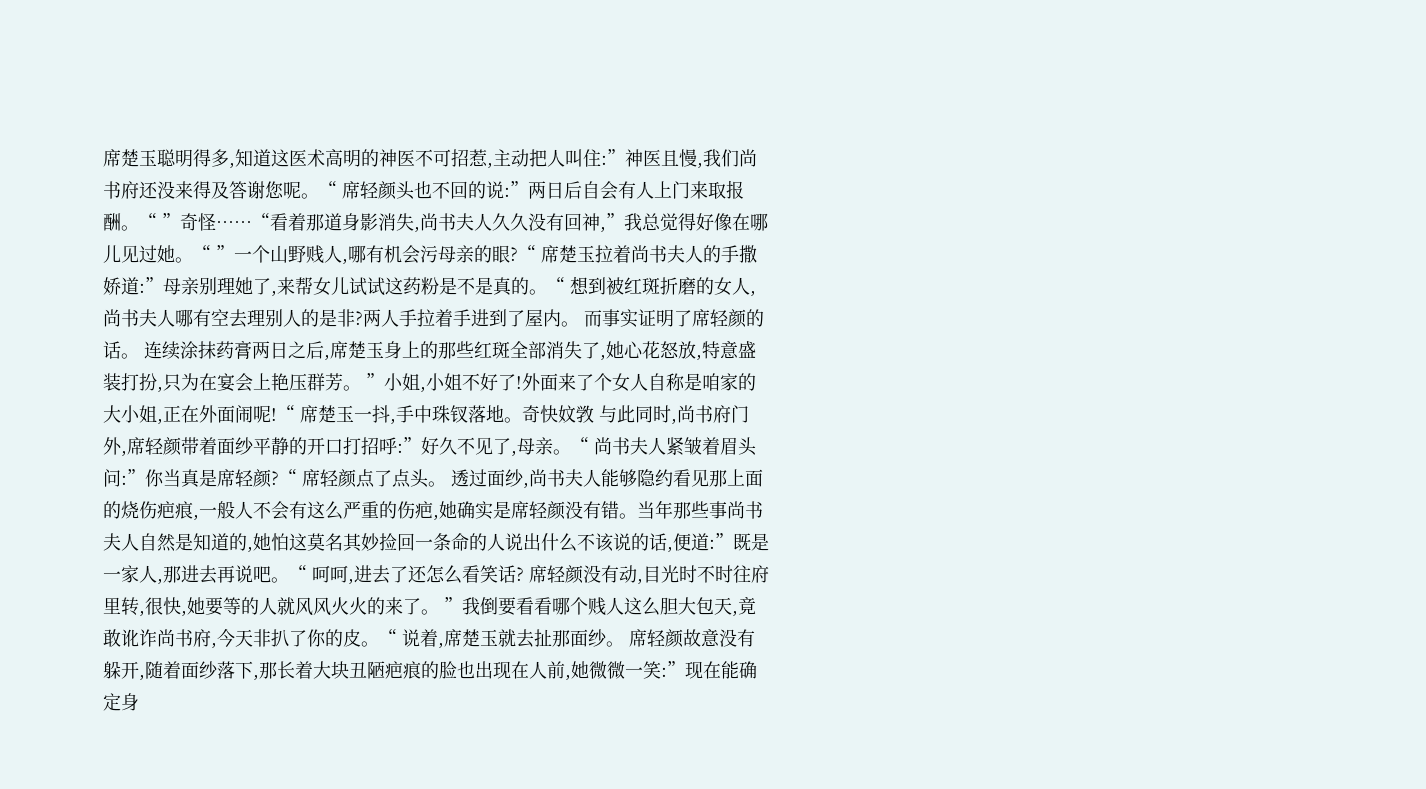席楚玉聪明得多,知道这医术高明的神医不可招惹,主动把人叫住:”神医且慢,我们尚书府还没来得及答谢您呢。“ 席轻颜头也不回的说:”两日后自会有人上门来取报酬。“ ”奇怪……“看着那道身影消失,尚书夫人久久没有回神,”我总觉得好像在哪儿见过她。“ ”一个山野贱人,哪有机会污母亲的眼?“ 席楚玉拉着尚书夫人的手撒娇道:”母亲别理她了,来帮女儿试试这药粉是不是真的。“ 想到被红斑折磨的女人,尚书夫人哪有空去理别人的是非?两人手拉着手进到了屋内。 而事实证明了席轻颜的话。 连续涂抹药膏两日之后,席楚玉身上的那些红斑全部消失了,她心花怒放,特意盛装打扮,只为在宴会上艳压群芳。 ”小姐,小姐不好了!外面来了个女人自称是咱家的大小姐,正在外面闹呢!“ 席楚玉一抖,手中珠钗落地。奇快妏敩 与此同时,尚书府门外,席轻颜带着面纱平静的开口打招呼:”好久不见了,母亲。“ 尚书夫人紧皱着眉头问:”你当真是席轻颜?“ 席轻颜点了点头。 透过面纱,尚书夫人能够隐约看见那上面的烧伤疤痕,一般人不会有这么严重的伤疤,她确实是席轻颜没有错。当年那些事尚书夫人自然是知道的,她怕这莫名其妙捡回一条命的人说出什么不该说的话,便道:”既是一家人,那进去再说吧。“ 呵呵,进去了还怎么看笑话? 席轻颜没有动,目光时不时往府里转,很快,她要等的人就风风火火的来了。 ”我倒要看看哪个贱人这么胆大包天,竟敢讹诈尚书府,今天非扒了你的皮。“ 说着,席楚玉就去扯那面纱。 席轻颜故意没有躲开,随着面纱落下,那长着大块丑陋疤痕的脸也出现在人前,她微微一笑:”现在能确定身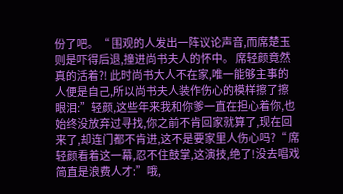份了吧。“ 围观的人发出一阵议论声音,而席楚玉则是吓得后退,撞进尚书夫人的怀中。 席轻颜竟然真的活着?! 此时尚书大人不在家,唯一能够主事的人便是自己,所以尚书夫人装作伤心的模样擦了擦眼泪:”轻颜,这些年来我和你爹一直在担心着你,也始终没放弃过寻找,你之前不肯回家就算了,现在回来了,却连门都不肯进,这不是要家里人伤心吗?“ 席轻颜看着这一幕,忍不住鼓掌,这演技,绝了!没去唱戏简直是浪费人才:”哦,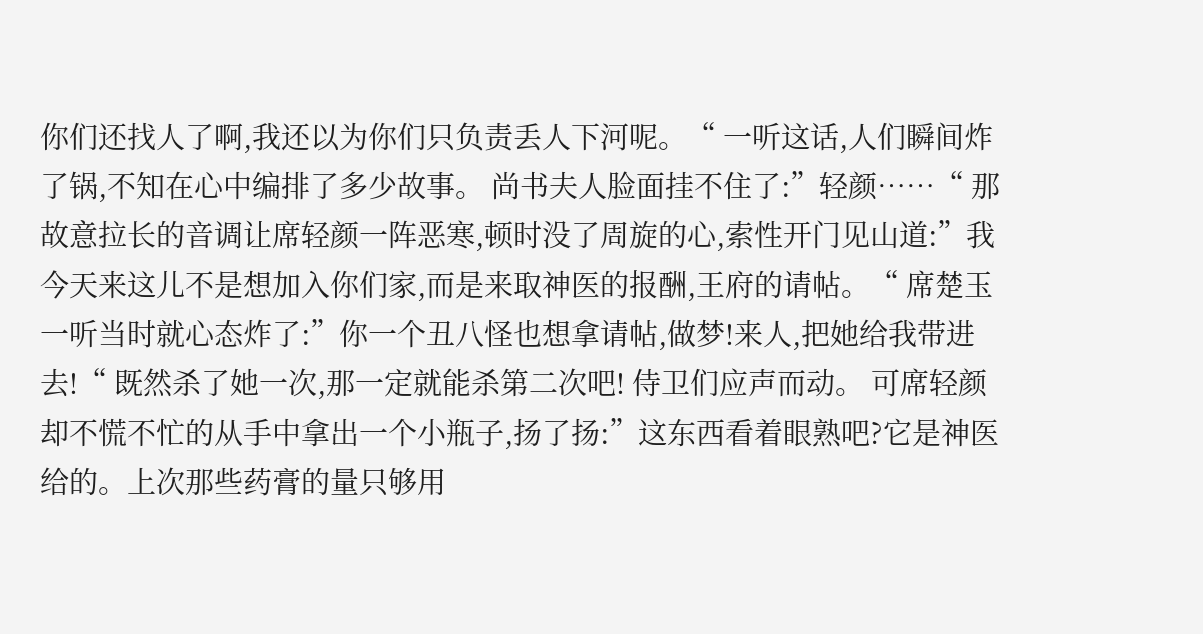你们还找人了啊,我还以为你们只负责丢人下河呢。“ 一听这话,人们瞬间炸了锅,不知在心中编排了多少故事。 尚书夫人脸面挂不住了:”轻颜……“ 那故意拉长的音调让席轻颜一阵恶寒,顿时没了周旋的心,索性开门见山道:”我今天来这儿不是想加入你们家,而是来取神医的报酬,王府的请帖。“ 席楚玉一听当时就心态炸了:”你一个丑八怪也想拿请帖,做梦!来人,把她给我带进去!“ 既然杀了她一次,那一定就能杀第二次吧! 侍卫们应声而动。 可席轻颜却不慌不忙的从手中拿出一个小瓶子,扬了扬:”这东西看着眼熟吧?它是神医给的。上次那些药膏的量只够用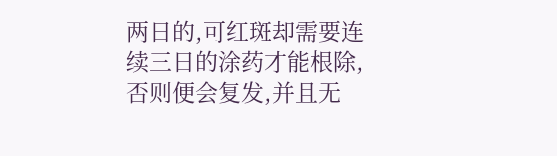两日的,可红斑却需要连续三日的涂药才能根除,否则便会复发,并且无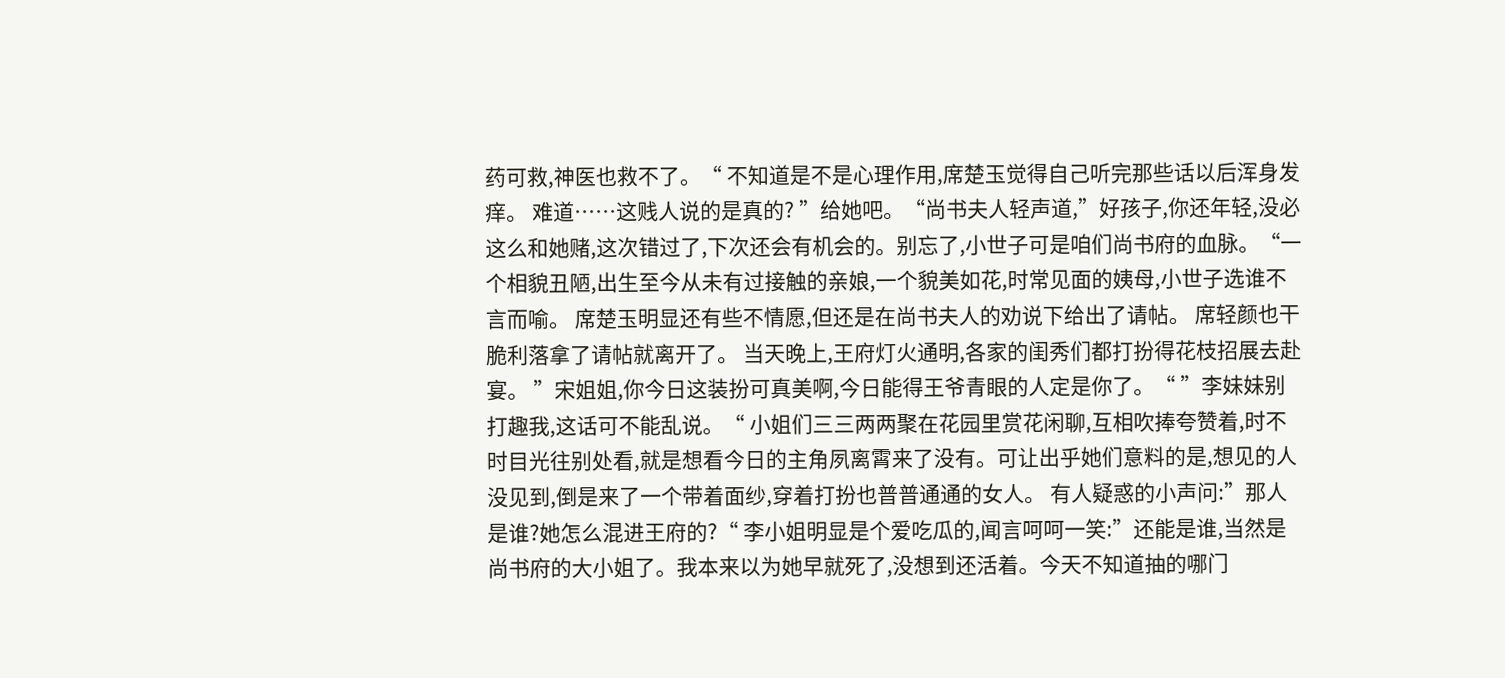药可救,神医也救不了。“ 不知道是不是心理作用,席楚玉觉得自己听完那些话以后浑身发痒。 难道……这贱人说的是真的? ”给她吧。“尚书夫人轻声道,”好孩子,你还年轻,没必这么和她赌,这次错过了,下次还会有机会的。别忘了,小世子可是咱们尚书府的血脉。“一个相貌丑陋,出生至今从未有过接触的亲娘,一个貌美如花,时常见面的姨母,小世子选谁不言而喻。 席楚玉明显还有些不情愿,但还是在尚书夫人的劝说下给出了请帖。 席轻颜也干脆利落拿了请帖就离开了。 当天晚上,王府灯火通明,各家的闺秀们都打扮得花枝招展去赴宴。 ”宋姐姐,你今日这装扮可真美啊,今日能得王爷青眼的人定是你了。“ ”李妹妹别打趣我,这话可不能乱说。“ 小姐们三三两两聚在花园里赏花闲聊,互相吹捧夸赞着,时不时目光往别处看,就是想看今日的主角夙离霄来了没有。可让出乎她们意料的是,想见的人没见到,倒是来了一个带着面纱,穿着打扮也普普通通的女人。 有人疑惑的小声问:”那人是谁?她怎么混进王府的?“ 李小姐明显是个爱吃瓜的,闻言呵呵一笑:”还能是谁,当然是尚书府的大小姐了。我本来以为她早就死了,没想到还活着。今天不知道抽的哪门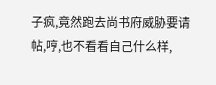子疯,竟然跑去尚书府威胁要请帖,哼,也不看看自己什么样,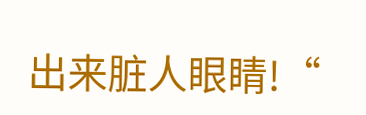出来脏人眼睛!“